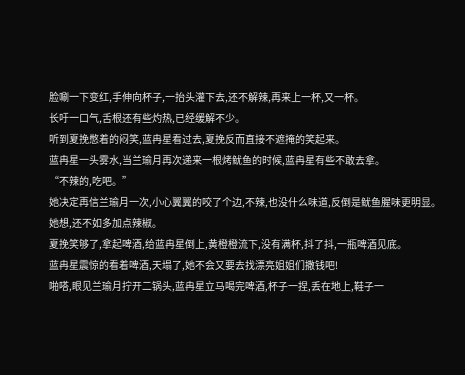脸唰一下变红,手伸向杯子,一抬头灌下去,还不解辣,再来上一杯,又一杯。
长吁一口气,舌根还有些灼热,已经缓解不少。
听到夏挽憋着的闷笑,蓝冉星看过去,夏挽反而直接不遮掩的笑起来。
蓝冉星一头雾水,当兰瑜月再次递来一根烤鱿鱼的时候,蓝冉星有些不敢去拿。
“不辣的,吃吧。”
她决定再信兰瑜月一次,小心翼翼的咬了个边,不辣,也没什么味道,反倒是鱿鱼腥味更明显。
她想,还不如多加点辣椒。
夏挽笑够了,拿起啤酒,给蓝冉星倒上,黄橙橙流下,没有满杯,抖了抖,一瓶啤酒见底。
蓝冉星震惊的看着啤酒,天塌了,她不会又要去找漂亮姐姐们撒钱吧!
啪嗒,眼见兰瑜月拧开二锅头,蓝冉星立马喝完啤酒,杯子一捏,丢在地上,鞋子一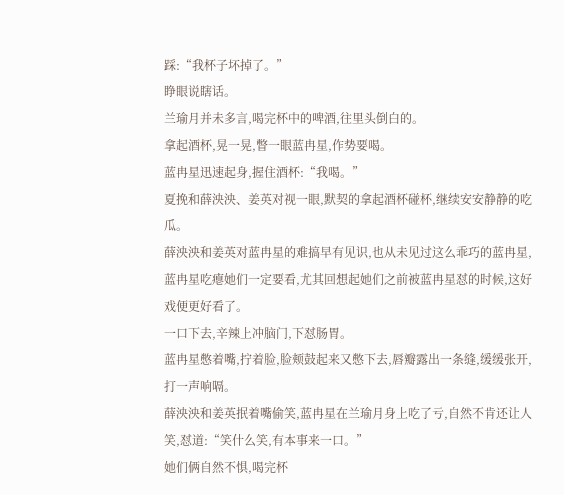踩:“我杯子坏掉了。”
睁眼说瞎话。
兰瑜月并未多言,喝完杯中的啤酒,往里头倒白的。
拿起酒杯,晃一晃,瞥一眼蓝冉星,作势要喝。
蓝冉星迅速起身,握住酒杯:“我喝。”
夏挽和薛泱泱、姜英对视一眼,默契的拿起酒杯碰杯,继续安安静静的吃瓜。
薛泱泱和姜英对蓝冉星的难搞早有见识,也从未见过这么乖巧的蓝冉星,蓝冉星吃瘪她们一定要看,尤其回想起她们之前被蓝冉星怼的时候,这好戏便更好看了。
一口下去,辛辣上冲脑门,下怼肠胃。
蓝冉星憋着嘴,拧着脸,脸颊鼓起来又憋下去,唇瓣露出一条缝,缓缓张开,打一声响嗝。
薛泱泱和姜英抿着嘴偷笑,蓝冉星在兰瑜月身上吃了亏,自然不肯还让人笑,怼道:“笑什么笑,有本事来一口。”
她们俩自然不惧,喝完杯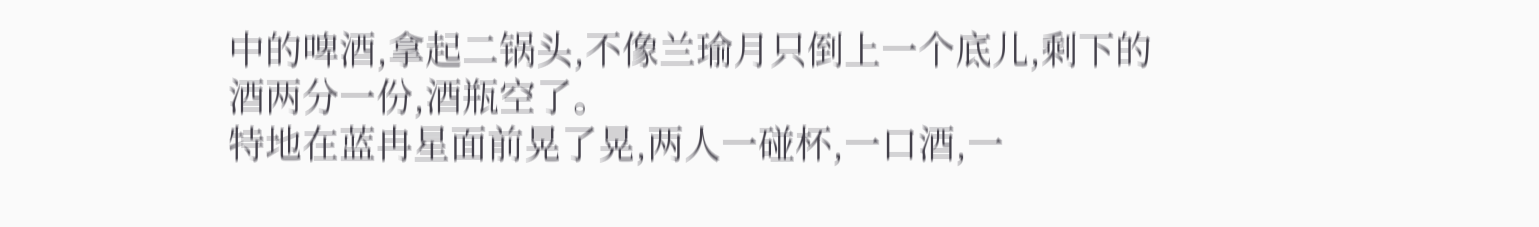中的啤酒,拿起二锅头,不像兰瑜月只倒上一个底儿,剩下的酒两分一份,酒瓶空了。
特地在蓝冉星面前晃了晃,两人一碰杯,一口酒,一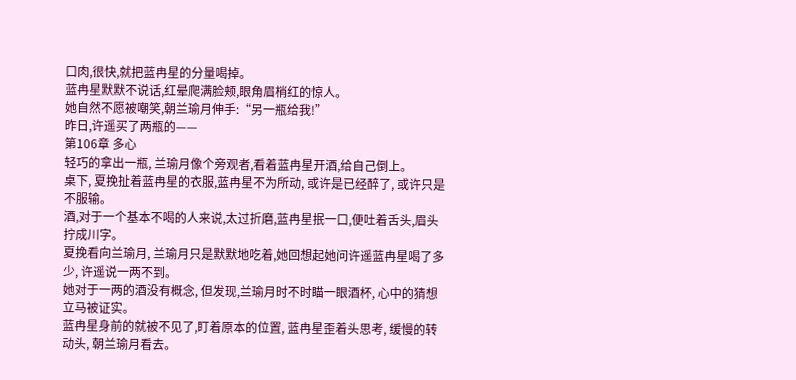口肉,很快,就把蓝冉星的分量喝掉。
蓝冉星默默不说话,红晕爬满脸颊,眼角眉梢红的惊人。
她自然不愿被嘲笑,朝兰瑜月伸手:“另一瓶给我!”
昨日,许遥买了两瓶的——
第106章 多心
轻巧的拿出一瓶, 兰瑜月像个旁观者,看着蓝冉星开酒,给自己倒上。
桌下, 夏挽扯着蓝冉星的衣服,蓝冉星不为所动, 或许是已经醉了, 或许只是不服输。
酒,对于一个基本不喝的人来说,太过折磨,蓝冉星抿一口,便吐着舌头,眉头拧成川字。
夏挽看向兰瑜月, 兰瑜月只是默默地吃着,她回想起她问许遥蓝冉星喝了多少, 许遥说一两不到。
她对于一两的酒没有概念, 但发现,兰瑜月时不时瞄一眼酒杯, 心中的猜想立马被证实。
蓝冉星身前的就被不见了,盯着原本的位置, 蓝冉星歪着头思考, 缓慢的转动头, 朝兰瑜月看去。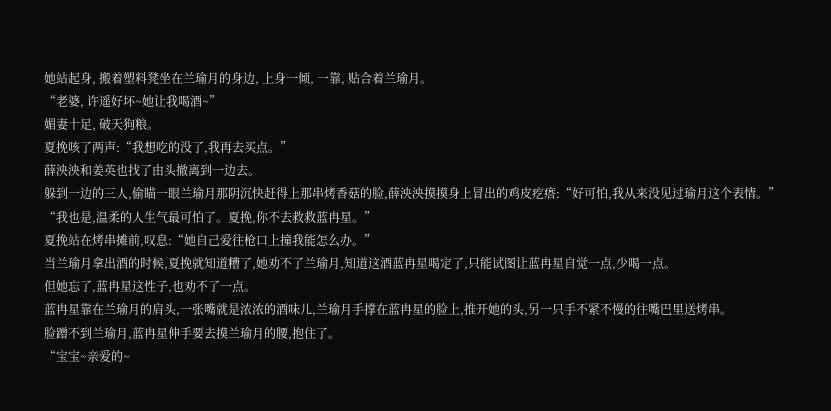她站起身, 搬着塑料凳坐在兰瑜月的身边, 上身一倾, 一靠, 贴合着兰瑜月。
“老婆, 许遥好坏~她让我喝酒~”
媚妻十足, 破天狗粮。
夏挽咳了两声:“我想吃的没了,我再去买点。”
薛泱泱和姜英也找了由头撤离到一边去。
躲到一边的三人,偷瞄一眼兰瑜月那阴沉快赶得上那串烤香菇的脸,薛泱泱摸摸身上冒出的鸡皮疙瘩:“好可怕,我从来没见过瑜月这个表情。”
“我也是,温柔的人生气最可怕了。夏挽,你不去救救蓝冉星。”
夏挽站在烤串摊前,叹息:“她自己爱往枪口上撞我能怎么办。”
当兰瑜月拿出酒的时候,夏挽就知道糟了,她劝不了兰瑜月,知道这酒蓝冉星喝定了,只能试图让蓝冉星自觉一点,少喝一点。
但她忘了,蓝冉星这性子,也劝不了一点。
蓝冉星靠在兰瑜月的肩头,一张嘴就是浓浓的酒味儿,兰瑜月手撑在蓝冉星的脸上,推开她的头,另一只手不紧不慢的往嘴巴里送烤串。
脸蹭不到兰瑜月,蓝冉星伸手要去摸兰瑜月的腰,抱住了。
“宝宝~亲爱的~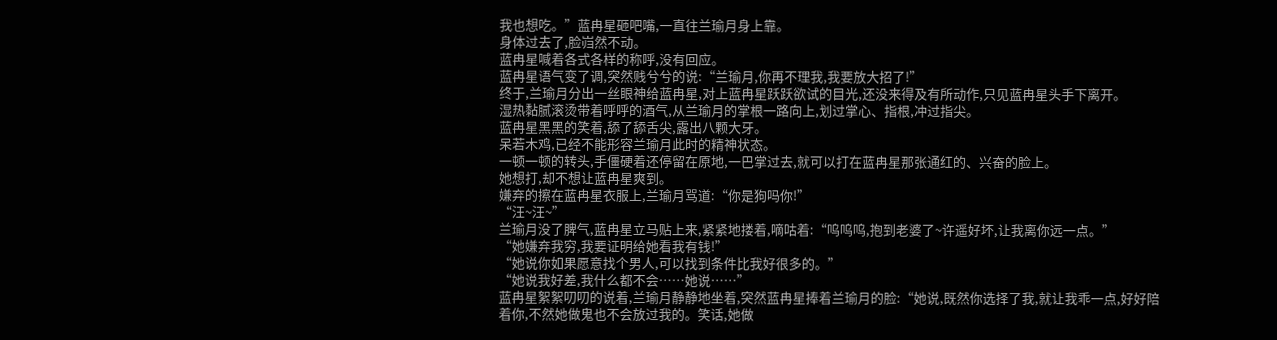我也想吃。”蓝冉星砸吧嘴,一直往兰瑜月身上靠。
身体过去了,脸岿然不动。
蓝冉星喊着各式各样的称呼,没有回应。
蓝冉星语气变了调,突然贱兮兮的说:“兰瑜月,你再不理我,我要放大招了!”
终于,兰瑜月分出一丝眼神给蓝冉星,对上蓝冉星跃跃欲试的目光,还没来得及有所动作,只见蓝冉星头手下离开。
湿热黏腻滚烫带着呼呼的酒气,从兰瑜月的掌根一路向上,划过掌心、指根,冲过指尖。
蓝冉星黑黑的笑着,舔了舔舌尖,露出八颗大牙。
呆若木鸡,已经不能形容兰瑜月此时的精神状态。
一顿一顿的转头,手僵硬着还停留在原地,一巴掌过去,就可以打在蓝冉星那张通红的、兴奋的脸上。
她想打,却不想让蓝冉星爽到。
嫌弃的擦在蓝冉星衣服上,兰瑜月骂道:“你是狗吗你!”
“汪~汪~”
兰瑜月没了脾气,蓝冉星立马贴上来,紧紧地搂着,嘀咕着:“呜呜呜,抱到老婆了~许遥好坏,让我离你远一点。”
“她嫌弃我穷,我要证明给她看我有钱!”
“她说你如果愿意找个男人,可以找到条件比我好很多的。”
“她说我好差,我什么都不会……她说……”
蓝冉星絮絮叨叨的说着,兰瑜月静静地坐着,突然蓝冉星捧着兰瑜月的脸:“她说,既然你选择了我,就让我乖一点,好好陪着你,不然她做鬼也不会放过我的。笑话,她做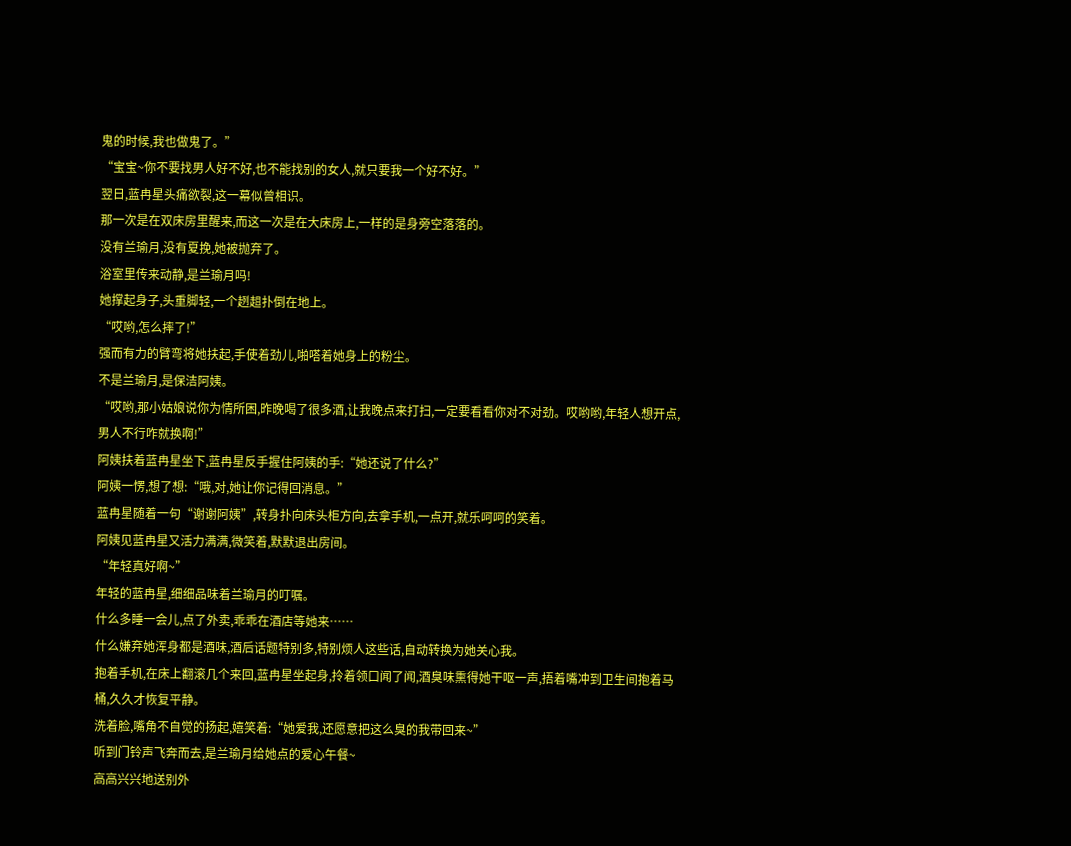鬼的时候,我也做鬼了。”
“宝宝~你不要找男人好不好,也不能找别的女人,就只要我一个好不好。”
翌日,蓝冉星头痛欲裂,这一幕似曾相识。
那一次是在双床房里醒来,而这一次是在大床房上,一样的是身旁空落落的。
没有兰瑜月,没有夏挽,她被抛弃了。
浴室里传来动静,是兰瑜月吗!
她撑起身子,头重脚轻,一个趔趄扑倒在地上。
“哎哟,怎么摔了!”
强而有力的臂弯将她扶起,手使着劲儿,啪嗒着她身上的粉尘。
不是兰瑜月,是保洁阿姨。
“哎哟,那小姑娘说你为情所困,昨晚喝了很多酒,让我晚点来打扫,一定要看看你对不对劲。哎哟哟,年轻人想开点,男人不行咋就换啊!”
阿姨扶着蓝冉星坐下,蓝冉星反手握住阿姨的手:“她还说了什么?”
阿姨一愣,想了想:“哦,对,她让你记得回消息。”
蓝冉星随着一句“谢谢阿姨”,转身扑向床头柜方向,去拿手机,一点开,就乐呵呵的笑着。
阿姨见蓝冉星又活力满满,微笑着,默默退出房间。
“年轻真好啊~”
年轻的蓝冉星,细细品味着兰瑜月的叮嘱。
什么多睡一会儿,点了外卖,乖乖在酒店等她来……
什么嫌弃她浑身都是酒味,酒后话题特别多,特别烦人这些话,自动转换为她关心我。
抱着手机,在床上翻滚几个来回,蓝冉星坐起身,拎着领口闻了闻,酒臭味熏得她干呕一声,捂着嘴冲到卫生间抱着马桶,久久才恢复平静。
洗着脸,嘴角不自觉的扬起,嬉笑着:“她爱我,还愿意把这么臭的我带回来~”
听到门铃声飞奔而去,是兰瑜月给她点的爱心午餐~
高高兴兴地送别外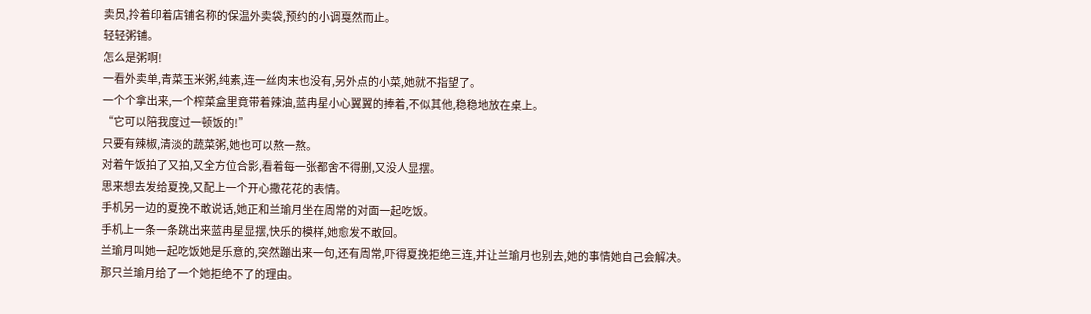卖员,拎着印着店铺名称的保温外卖袋,预约的小调戛然而止。
轻轻粥铺。
怎么是粥啊!
一看外卖单,青菜玉米粥,纯素,连一丝肉末也没有,另外点的小菜,她就不指望了。
一个个拿出来,一个榨菜盒里竟带着辣油,蓝冉星小心翼翼的捧着,不似其他,稳稳地放在桌上。
“它可以陪我度过一顿饭的!”
只要有辣椒,清淡的蔬菜粥,她也可以熬一熬。
对着午饭拍了又拍,又全方位合影,看着每一张都舍不得删,又没人显摆。
思来想去发给夏挽,又配上一个开心撒花花的表情。
手机另一边的夏挽不敢说话,她正和兰瑜月坐在周常的对面一起吃饭。
手机上一条一条跳出来蓝冉星显摆,快乐的模样,她愈发不敢回。
兰瑜月叫她一起吃饭她是乐意的,突然蹦出来一句,还有周常,吓得夏挽拒绝三连,并让兰瑜月也别去,她的事情她自己会解决。
那只兰瑜月给了一个她拒绝不了的理由。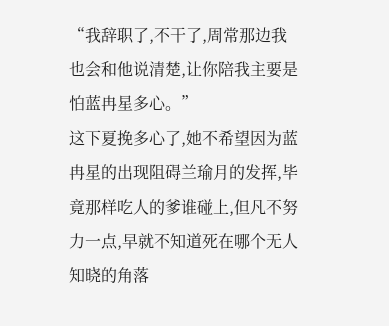“我辞职了,不干了,周常那边我也会和他说清楚,让你陪我主要是怕蓝冉星多心。”
这下夏挽多心了,她不希望因为蓝冉星的出现阻碍兰瑜月的发挥,毕竟那样吃人的爹谁碰上,但凡不努力一点,早就不知道死在哪个无人知晓的角落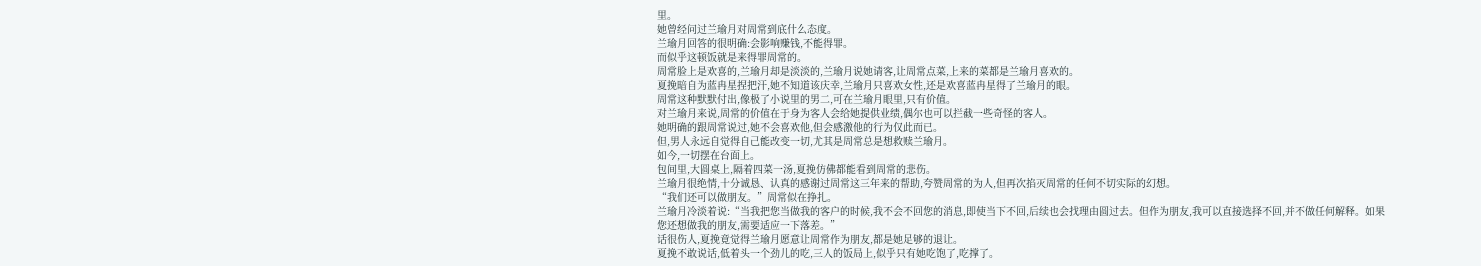里。
她曾经问过兰瑜月对周常到底什么态度。
兰瑜月回答的很明确:会影响赚钱,不能得罪。
而似乎这顿饭就是来得罪周常的。
周常脸上是欢喜的,兰瑜月却是淡淡的,兰瑜月说她请客,让周常点菜,上来的菜都是兰瑜月喜欢的。
夏挽暗自为蓝冉星捏把汗,她不知道该庆幸,兰瑜月只喜欢女性,还是欢喜蓝冉星得了兰瑜月的眼。
周常这种默默付出,像极了小说里的男二,可在兰瑜月眼里,只有价值。
对兰瑜月来说,周常的价值在于身为客人会给她提供业绩,偶尔也可以拦截一些奇怪的客人。
她明确的跟周常说过,她不会喜欢他,但会感激他的行为仅此而已。
但,男人永远自觉得自己能改变一切,尤其是周常总是想救赎兰瑜月。
如今,一切摆在台面上。
包间里,大圆桌上,隔着四菜一汤,夏挽仿佛都能看到周常的悲伤。
兰瑜月很绝情,十分诚恳、认真的感谢过周常这三年来的帮助,夸赞周常的为人,但再次掐灭周常的任何不切实际的幻想。
“我们还可以做朋友。”周常似在挣扎。
兰瑜月冷淡着说:“当我把您当做我的客户的时候,我不会不回您的消息,即使当下不回,后续也会找理由圆过去。但作为朋友,我可以直接选择不回,并不做任何解释。如果您还想做我的朋友,需要适应一下落差。”
话很伤人,夏挽竟觉得兰瑜月愿意让周常作为朋友,都是她足够的退让。
夏挽不敢说话,低着头一个劲儿的吃,三人的饭局上,似乎只有她吃饱了,吃撑了。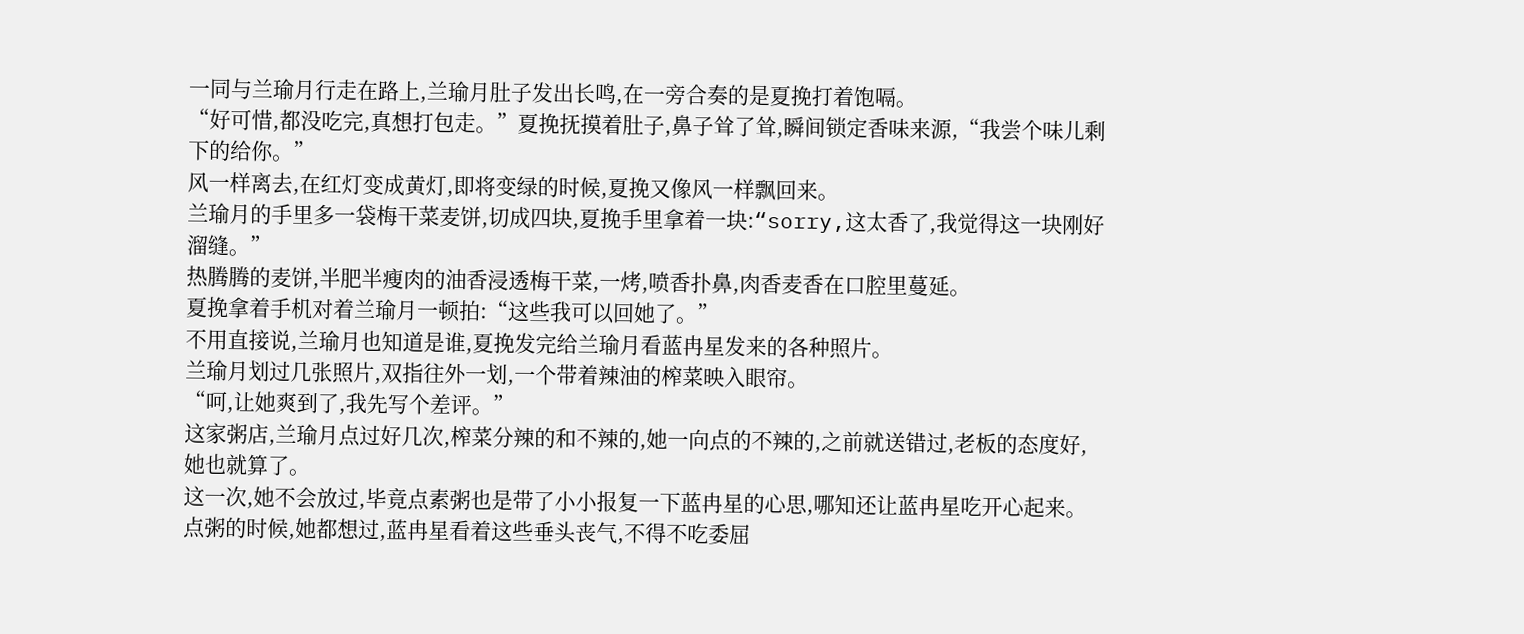一同与兰瑜月行走在路上,兰瑜月肚子发出长鸣,在一旁合奏的是夏挽打着饱嗝。
“好可惜,都没吃完,真想打包走。”夏挽抚摸着肚子,鼻子耸了耸,瞬间锁定香味来源,“我尝个味儿剩下的给你。”
风一样离去,在红灯变成黄灯,即将变绿的时候,夏挽又像风一样飘回来。
兰瑜月的手里多一袋梅干菜麦饼,切成四块,夏挽手里拿着一块:“sorry,这太香了,我觉得这一块刚好溜缝。”
热腾腾的麦饼,半肥半瘦肉的油香浸透梅干菜,一烤,喷香扑鼻,肉香麦香在口腔里蔓延。
夏挽拿着手机对着兰瑜月一顿拍:“这些我可以回她了。”
不用直接说,兰瑜月也知道是谁,夏挽发完给兰瑜月看蓝冉星发来的各种照片。
兰瑜月划过几张照片,双指往外一划,一个带着辣油的榨菜映入眼帘。
“呵,让她爽到了,我先写个差评。”
这家粥店,兰瑜月点过好几次,榨菜分辣的和不辣的,她一向点的不辣的,之前就送错过,老板的态度好,她也就算了。
这一次,她不会放过,毕竟点素粥也是带了小小报复一下蓝冉星的心思,哪知还让蓝冉星吃开心起来。
点粥的时候,她都想过,蓝冉星看着这些垂头丧气,不得不吃委屈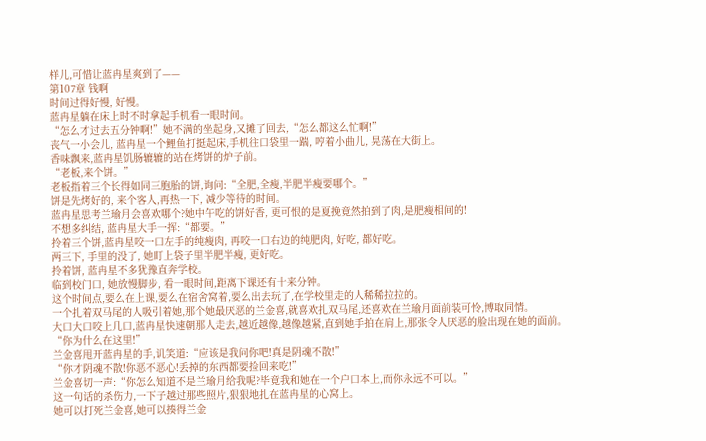样儿,可惜让蓝冉星爽到了——
第107章 钱啊
时间过得好慢, 好慢。
蓝冉星躺在床上时不时拿起手机看一眼时间。
“怎么才过去五分钟啊!”她不满的坐起身,又摊了回去,“怎么都这么忙啊!”
丧气一小会儿, 蓝冉星一个鲤鱼打挺起床,手机往口袋里一踹, 哼着小曲儿, 晃荡在大街上。
香味飘来,蓝冉星饥肠辘辘的站在烤饼的炉子前。
“老板,来个饼。”
老板指着三个长得如同三胞胎的饼,询问:“全肥,全瘦,半肥半瘦要哪个。”
饼是先烤好的, 来个客人,再热一下, 减少等待的时间。
蓝冉星思考兰瑜月会喜欢哪个?她中午吃的饼好香, 更可恨的是夏挽竟然拍到了肉,是肥瘦相间的!
不想多纠结, 蓝冉星大手一挥:“都要。”
拎着三个饼,蓝冉星咬一口左手的纯瘦肉, 再咬一口右边的纯肥肉, 好吃, 都好吃。
两三下, 手里的没了, 她盯上袋子里半肥半瘦, 更好吃。
拎着饼, 蓝冉星不多犹豫直奔学校。
临到校门口, 她放慢脚步, 看一眼时间,距离下课还有十来分钟。
这个时间点,要么在上课,要么在宿舍窝着,要么出去玩了,在学校里走的人稀稀拉拉的。
一个扎着双马尾的人吸引着她,那个她最厌恶的兰金喜,就喜欢扎双马尾,还喜欢在兰瑜月面前装可怜,博取同情。
大口大口咬上几口,蓝冉星快速朝那人走去,越近越像,越像越紧,直到她手拍在肩上,那张令人厌恶的脸出现在她的面前。
“你为什么在这里!”
兰金喜甩开蓝冉星的手,讥笑道:“应该是我问你吧!真是阴魂不散!”
“你才阴魂不散!你恶不恶心!丢掉的东西都要捡回来吃!”
兰金喜切一声:“你怎么知道不是兰瑜月给我呢?毕竟我和她在一个户口本上,而你永远不可以。”
这一句话的杀伤力,一下子越过那些照片,狠狠地扎在蓝冉星的心窝上。
她可以打死兰金喜,她可以揍得兰金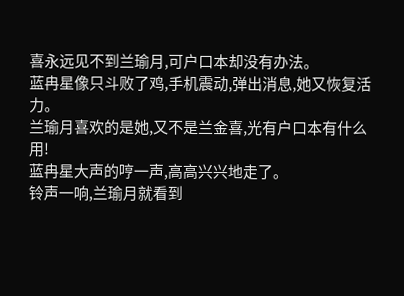喜永远见不到兰瑜月,可户口本却没有办法。
蓝冉星像只斗败了鸡,手机震动,弹出消息,她又恢复活力。
兰瑜月喜欢的是她,又不是兰金喜,光有户口本有什么用!
蓝冉星大声的哼一声,高高兴兴地走了。
铃声一响,兰瑜月就看到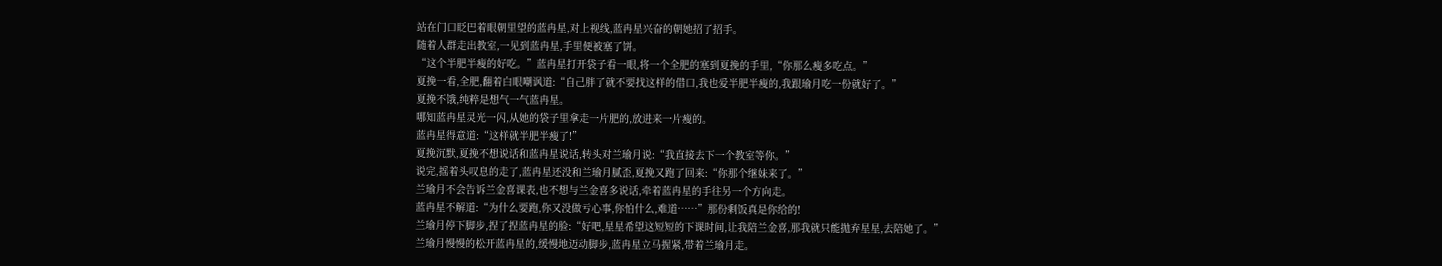站在门口眨巴着眼朝里望的蓝冉星,对上视线,蓝冉星兴奋的朝她招了招手。
随着人群走出教室,一见到蓝冉星,手里便被塞了饼。
“这个半肥半瘦的好吃。”蓝冉星打开袋子看一眼,将一个全肥的塞到夏挽的手里,“你那么瘦多吃点。”
夏挽一看,全肥,翻着白眼嘲讽道:“自己胖了就不要找这样的借口,我也爱半肥半瘦的,我跟瑜月吃一份就好了。”
夏挽不饿,纯粹是想气一气蓝冉星。
哪知蓝冉星灵光一闪,从她的袋子里拿走一片肥的,放进来一片瘦的。
蓝冉星得意道:“这样就半肥半瘦了!”
夏挽沉默,夏挽不想说话和蓝冉星说话,转头对兰瑜月说:“我直接去下一个教室等你。”
说完,摇着头叹息的走了,蓝冉星还没和兰瑜月腻歪,夏挽又跑了回来:“你那个继妹来了。”
兰瑜月不会告诉兰金喜课表,也不想与兰金喜多说话,牵着蓝冉星的手往另一个方向走。
蓝冉星不解道:“为什么要跑,你又没做亏心事,你怕什么,难道……”那份剩饭真是你给的!
兰瑜月停下脚步,捏了捏蓝冉星的脸:“好吧,星星希望这短短的下课时间,让我陪兰金喜,那我就只能抛弃星星,去陪她了。”
兰瑜月慢慢的松开蓝冉星的,缓慢地迈动脚步,蓝冉星立马握紧,带着兰瑜月走。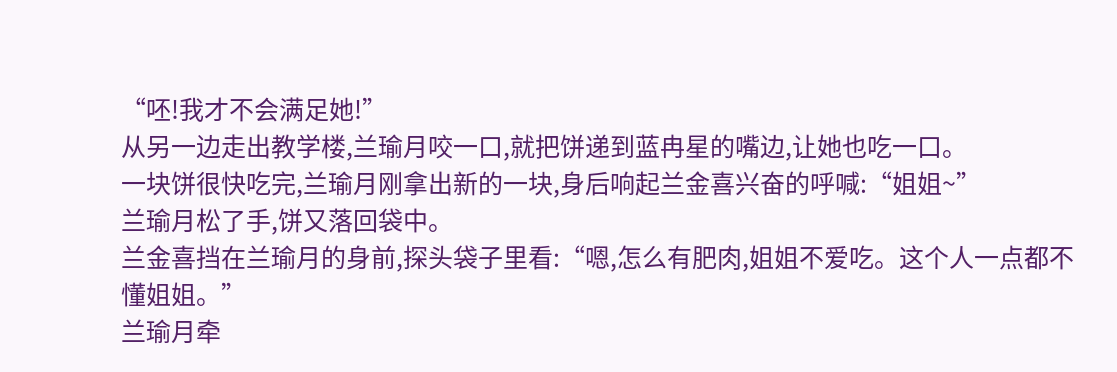“呸!我才不会满足她!”
从另一边走出教学楼,兰瑜月咬一口,就把饼递到蓝冉星的嘴边,让她也吃一口。
一块饼很快吃完,兰瑜月刚拿出新的一块,身后响起兰金喜兴奋的呼喊:“姐姐~”
兰瑜月松了手,饼又落回袋中。
兰金喜挡在兰瑜月的身前,探头袋子里看:“嗯,怎么有肥肉,姐姐不爱吃。这个人一点都不懂姐姐。”
兰瑜月牵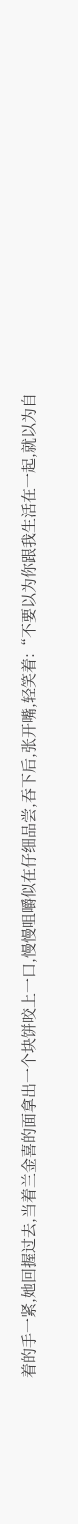着的手一紧,她回握过去,当着兰金喜的面拿出一个块饼咬上一口,慢慢咀嚼似在仔细品尝,吞下后,张开嘴,轻笑着:“不要以为你跟我生活在一起,就以为自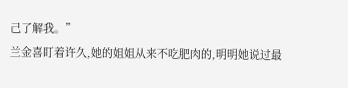己了解我。”
兰金喜盯着许久,她的姐姐从来不吃肥肉的,明明她说过最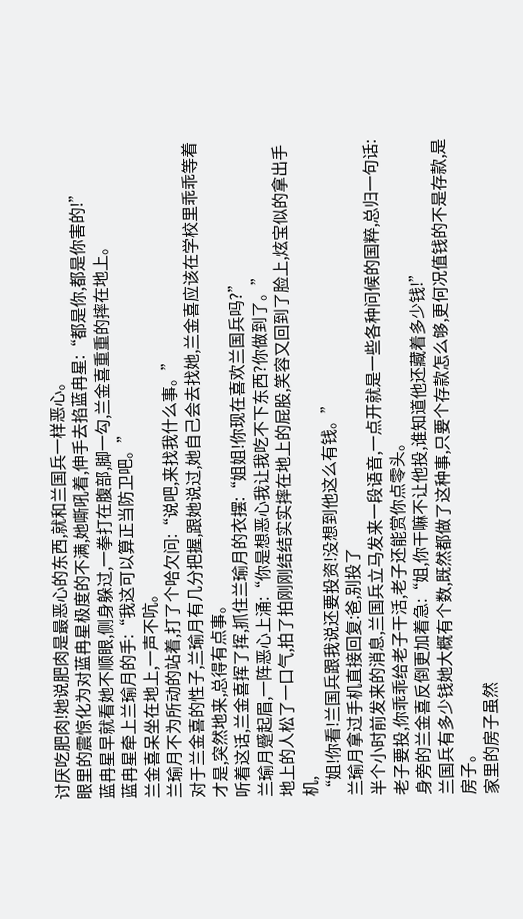讨厌吃肥肉!她说肥肉是最恶心的东西,就和兰国兵一样恶心。
眼里的震惊化为对蓝冉星极度的不满,她嘶吼着,伸手去掐蓝冉星:“都是你,都是你害的!”
蓝冉星早就看她不顺眼,侧身躲过,一拳打在腹部,脚一勾,兰金喜重重的摔在地上。
蓝冉星牵上兰瑜月的手:“我这可以算正当防卫吧。”
兰金喜呆坐在地上,一声不吭。
兰瑜月不为所动的站着,打了个哈欠问:“说吧,来找我什么事。”
对于兰金喜的性子,兰瑜月有几分把握,跟她说过,她自己会去找她,兰金喜应该在学校里乖乖等着才是,突然地来,总得有点事。
听着这话,兰金喜挥了挥,抓住兰瑜月的衣摆:“姐姐!你现在喜欢兰国兵吗?”
兰瑜月蹙起眉,一阵恶心上涌:“你是想恶心我让我吃不下东西?你做到了。”
地上的人松了一口气,拍了拍刚刚结结实实摔在地上的屁股,笑容又回到了脸上,炫宝似的拿出手机,
“姐!你看!兰国兵跟我说还要投资!没想到他这么有钱。”
兰瑜月拿过手机直接回复:爸,别投了
半个小时前发来的消息,兰国兵立马发来一段语音,一点开就是一些各种问候的国粹,总归一句话:老子要投,你乖乖给老子干活,老子还能赏你点零头。
身旁的兰金喜反倒更加着急:“姐,你干嘛不让他投,谁知道他还藏着多少钱!”
兰国兵有多少钱她大概有个数,既然都做了这种事,只要个存款怎么够,更何况值钱的不是存款,是房子。
家里的房子虽然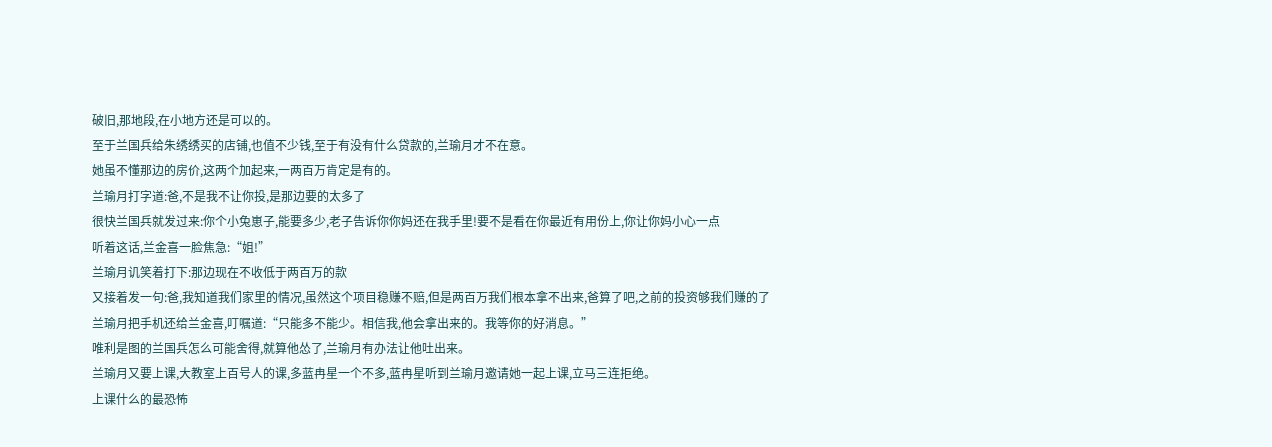破旧,那地段,在小地方还是可以的。
至于兰国兵给朱绣绣买的店铺,也值不少钱,至于有没有什么贷款的,兰瑜月才不在意。
她虽不懂那边的房价,这两个加起来,一两百万肯定是有的。
兰瑜月打字道:爸,不是我不让你投,是那边要的太多了
很快兰国兵就发过来:你个小兔崽子,能要多少,老子告诉你你妈还在我手里!要不是看在你最近有用份上,你让你妈小心一点
听着这话,兰金喜一脸焦急:“姐!”
兰瑜月讥笑着打下:那边现在不收低于两百万的款
又接着发一句:爸,我知道我们家里的情况,虽然这个项目稳赚不赔,但是两百万我们根本拿不出来,爸算了吧,之前的投资够我们赚的了
兰瑜月把手机还给兰金喜,叮嘱道:“只能多不能少。相信我,他会拿出来的。我等你的好消息。”
唯利是图的兰国兵怎么可能舍得,就算他怂了,兰瑜月有办法让他吐出来。
兰瑜月又要上课,大教室上百号人的课,多蓝冉星一个不多,蓝冉星听到兰瑜月邀请她一起上课,立马三连拒绝。
上课什么的最恐怖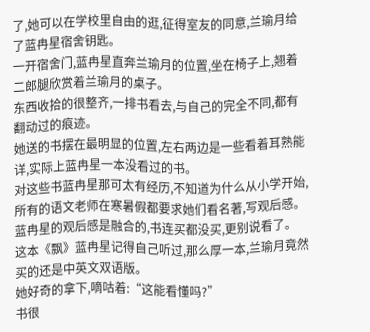了,她可以在学校里自由的逛,征得室友的同意,兰瑜月给了蓝冉星宿舍钥匙。
一开宿舍门,蓝冉星直奔兰瑜月的位置,坐在椅子上,翘着二郎腿欣赏着兰瑜月的桌子。
东西收拾的很整齐,一排书看去,与自己的完全不同,都有翻动过的痕迹。
她送的书摆在最明显的位置,左右两边是一些看着耳熟能详,实际上蓝冉星一本没看过的书。
对这些书蓝冉星那可太有经历,不知道为什么从小学开始,所有的语文老师在寒暑假都要求她们看名著,写观后感。
蓝冉星的观后感是融合的,书连买都没买,更别说看了。
这本《飘》蓝冉星记得自己听过,那么厚一本,兰瑜月竟然买的还是中英文双语版。
她好奇的拿下,嘀咕着:“这能看懂吗?”
书很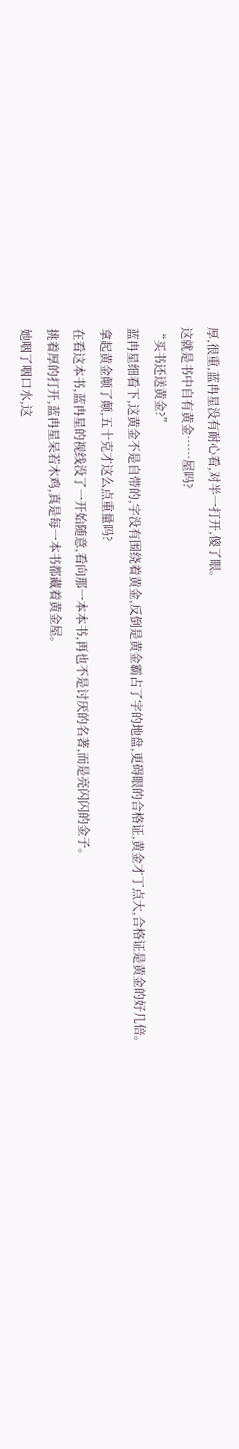厚,很重,蓝冉星没有耐心看,对半一打开,傻了眼。
这就是书中自有黄金……屋吗?
“买书还送黄金?”
蓝冉星细看下,这黄金不是自带的,字没有围绕着黄金,反倒是黄金霸占了字的地盘,更碍眼的合格证,黄金才丁点大,合格证是黄金的好几倍。
拿起黄金颠了颠,五十克才这么点重量吗?
在看这本书,蓝冉星的视线没了一开始随意,看向那一本本书,再也不是讨厌的名著,而是亮闪闪的金子。
挑着厚的打开,蓝冉星呆若木鸡,真是每一本书都藏着黄金屋。
她咽了咽口水,这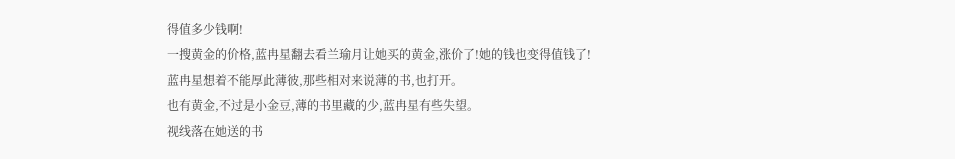得值多少钱啊!
一搜黄金的价格,蓝冉星翻去看兰瑜月让她买的黄金,涨价了!她的钱也变得值钱了!
蓝冉星想着不能厚此薄彼,那些相对来说薄的书,也打开。
也有黄金,不过是小金豆,薄的书里藏的少,蓝冉星有些失望。
视线落在她送的书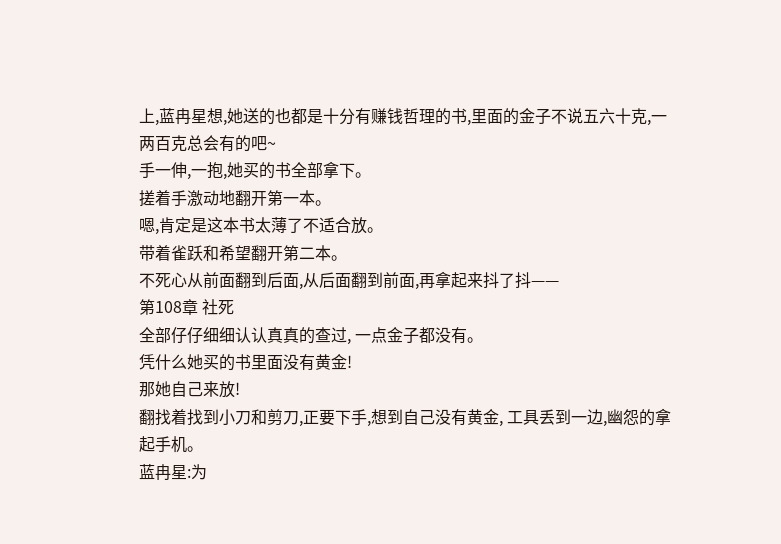上,蓝冉星想,她送的也都是十分有赚钱哲理的书,里面的金子不说五六十克,一两百克总会有的吧~
手一伸,一抱,她买的书全部拿下。
搓着手激动地翻开第一本。
嗯,肯定是这本书太薄了不适合放。
带着雀跃和希望翻开第二本。
不死心从前面翻到后面,从后面翻到前面,再拿起来抖了抖——
第108章 社死
全部仔仔细细认认真真的查过, 一点金子都没有。
凭什么她买的书里面没有黄金!
那她自己来放!
翻找着找到小刀和剪刀,正要下手,想到自己没有黄金, 工具丢到一边,幽怨的拿起手机。
蓝冉星:为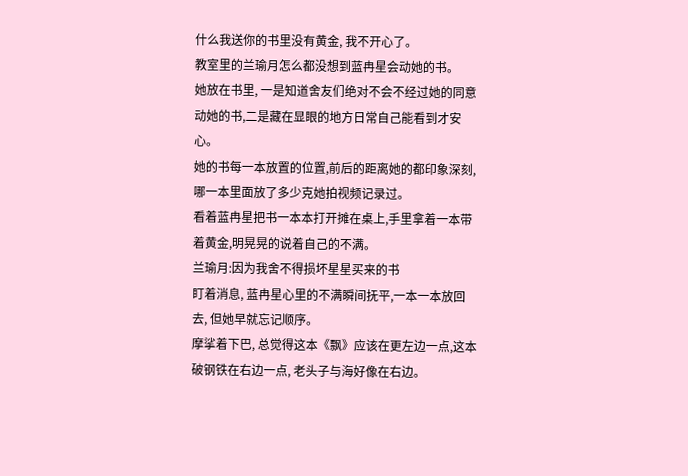什么我送你的书里没有黄金, 我不开心了。
教室里的兰瑜月怎么都没想到蓝冉星会动她的书。
她放在书里, 一是知道舍友们绝对不会不经过她的同意动她的书,二是藏在显眼的地方日常自己能看到才安心。
她的书每一本放置的位置,前后的距离她的都印象深刻,哪一本里面放了多少克她拍视频记录过。
看着蓝冉星把书一本本打开摊在桌上,手里拿着一本带着黄金,明晃晃的说着自己的不满。
兰瑜月:因为我舍不得损坏星星买来的书
盯着消息, 蓝冉星心里的不满瞬间抚平,一本一本放回去, 但她早就忘记顺序。
摩挲着下巴, 总觉得这本《飘》应该在更左边一点,这本破钢铁在右边一点, 老头子与海好像在右边。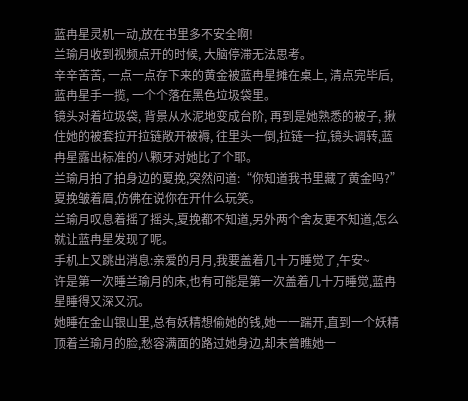蓝冉星灵机一动,放在书里多不安全啊!
兰瑜月收到视频点开的时候, 大脑停滞无法思考。
辛辛苦苦, 一点一点存下来的黄金被蓝冉星摊在桌上, 清点完毕后, 蓝冉星手一揽, 一个个落在黑色垃圾袋里。
镜头对着垃圾袋, 背景从水泥地变成台阶, 再到是她熟悉的被子, 揪住她的被套拉开拉链敞开被褥, 往里头一倒,拉链一拉,镜头调转,蓝冉星露出标准的八颗牙对她比了个耶。
兰瑜月拍了拍身边的夏挽,突然问道:“你知道我书里藏了黄金吗?”
夏挽皱着眉,仿佛在说你在开什么玩笑。
兰瑜月叹息着摇了摇头,夏挽都不知道,另外两个舍友更不知道,怎么就让蓝冉星发现了呢。
手机上又跳出消息:亲爱的月月,我要盖着几十万睡觉了,午安~
许是第一次睡兰瑜月的床,也有可能是第一次盖着几十万睡觉,蓝冉星睡得又深又沉。
她睡在金山银山里,总有妖精想偷她的钱,她一一踹开,直到一个妖精顶着兰瑜月的脸,愁容满面的路过她身边,却未曾瞧她一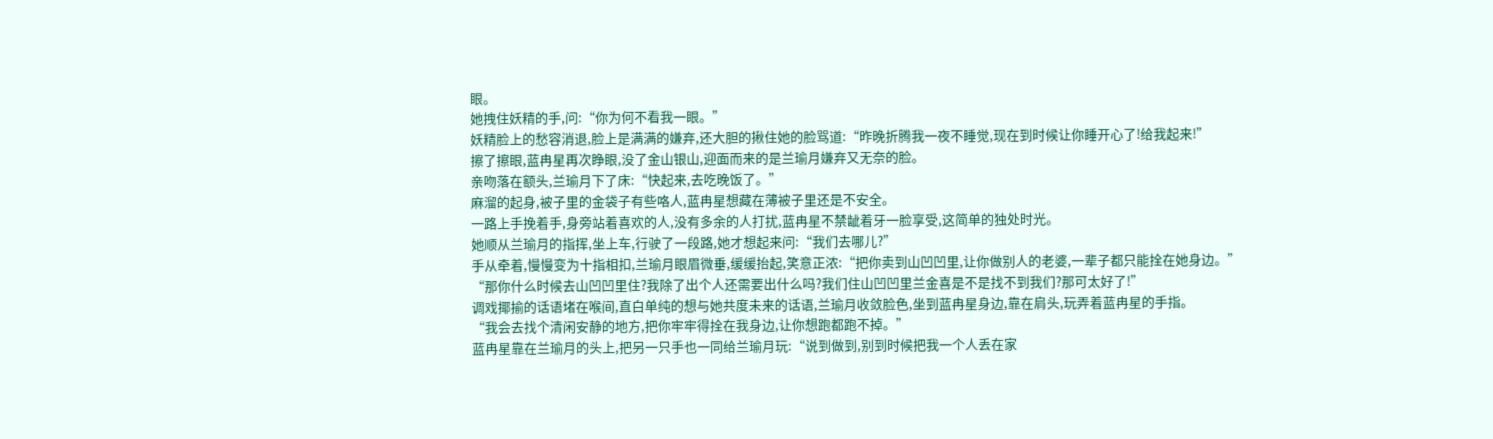眼。
她拽住妖精的手,问:“你为何不看我一眼。”
妖精脸上的愁容消退,脸上是满满的嫌弃,还大胆的揪住她的脸骂道:“昨晚折腾我一夜不睡觉,现在到时候让你睡开心了!给我起来!”
擦了擦眼,蓝冉星再次睁眼,没了金山银山,迎面而来的是兰瑜月嫌弃又无奈的脸。
亲吻落在额头,兰瑜月下了床:“快起来,去吃晚饭了。”
麻溜的起身,被子里的金袋子有些咯人,蓝冉星想藏在薄被子里还是不安全。
一路上手挽着手,身旁站着喜欢的人,没有多余的人打扰,蓝冉星不禁龇着牙一脸享受,这简单的独处时光。
她顺从兰瑜月的指挥,坐上车,行驶了一段路,她才想起来问:“我们去哪儿?”
手从牵着,慢慢变为十指相扣,兰瑜月眼眉微垂,缓缓抬起,笑意正浓:“把你卖到山凹凹里,让你做别人的老婆,一辈子都只能拴在她身边。”
“那你什么时候去山凹凹里住?我除了出个人还需要出什么吗?我们住山凹凹里兰金喜是不是找不到我们?那可太好了!”
调戏揶揄的话语堵在喉间,直白单纯的想与她共度未来的话语,兰瑜月收敛脸色,坐到蓝冉星身边,靠在肩头,玩弄着蓝冉星的手指。
“我会去找个清闲安静的地方,把你牢牢得拴在我身边,让你想跑都跑不掉。”
蓝冉星靠在兰瑜月的头上,把另一只手也一同给兰瑜月玩:“说到做到,别到时候把我一个人丢在家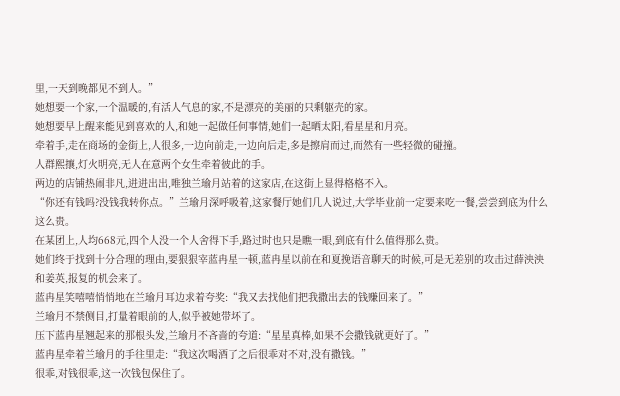里,一天到晚都见不到人。”
她想要一个家,一个温暖的,有活人气息的家,不是漂亮的美丽的只剩躯壳的家。
她想要早上醒来能见到喜欢的人,和她一起做任何事情,她们一起晒太阳,看星星和月亮。
牵着手,走在商场的金街上,人很多,一边向前走,一边向后走,多是擦肩而过,而然有一些轻微的碰撞。
人群熙攘,灯火明亮,无人在意两个女生牵着彼此的手。
两边的店铺热闹非凡,进进出出,唯独兰瑜月站着的这家店,在这街上显得格格不入。
“你还有钱吗?没钱我转你点。”兰瑜月深呼吸着,这家餐厅她们几人说过,大学毕业前一定要来吃一餐,尝尝到底为什么这么贵。
在某团上,人均668元,四个人没一个人舍得下手,路过时也只是瞧一眼,到底有什么值得那么贵。
她们终于找到十分合理的理由,要狠狠宰蓝冉星一顿,蓝冉星以前在和夏挽语音聊天的时候,可是无差别的攻击过薛泱泱和姜英,报复的机会来了。
蓝冉星笑嘻嘻悄悄地在兰瑜月耳边求着夸奖:“我又去找他们把我撒出去的钱赚回来了。”
兰瑜月不禁侧目,打量着眼前的人,似乎被她带坏了。
压下蓝冉星翘起来的那根头发,兰瑜月不吝啬的夸道:“星星真棒,如果不会撒钱就更好了。”
蓝冉星牵着兰瑜月的手往里走:“我这次喝酒了之后很乖对不对,没有撒钱。”
很乖,对钱很乖,这一次钱包保住了。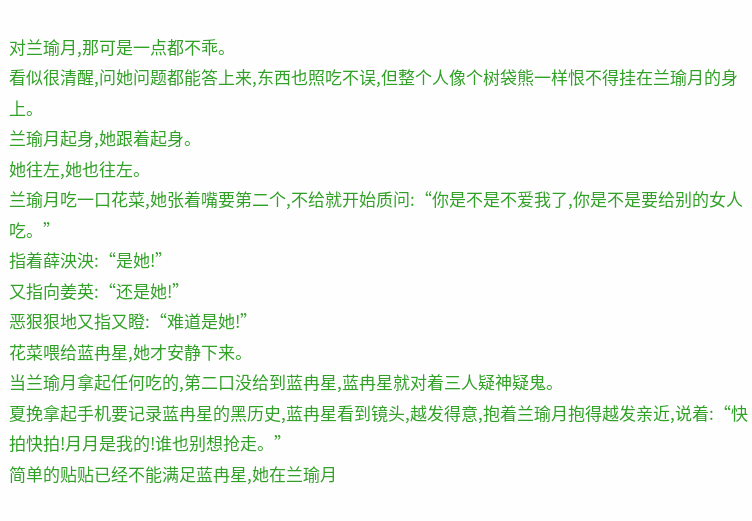对兰瑜月,那可是一点都不乖。
看似很清醒,问她问题都能答上来,东西也照吃不误,但整个人像个树袋熊一样恨不得挂在兰瑜月的身上。
兰瑜月起身,她跟着起身。
她往左,她也往左。
兰瑜月吃一口花菜,她张着嘴要第二个,不给就开始质问:“你是不是不爱我了,你是不是要给别的女人吃。”
指着薛泱泱:“是她!”
又指向姜英:“还是她!”
恶狠狠地又指又瞪:“难道是她!”
花菜喂给蓝冉星,她才安静下来。
当兰瑜月拿起任何吃的,第二口没给到蓝冉星,蓝冉星就对着三人疑神疑鬼。
夏挽拿起手机要记录蓝冉星的黑历史,蓝冉星看到镜头,越发得意,抱着兰瑜月抱得越发亲近,说着:“快拍快拍!月月是我的!谁也别想抢走。”
简单的贴贴已经不能满足蓝冉星,她在兰瑜月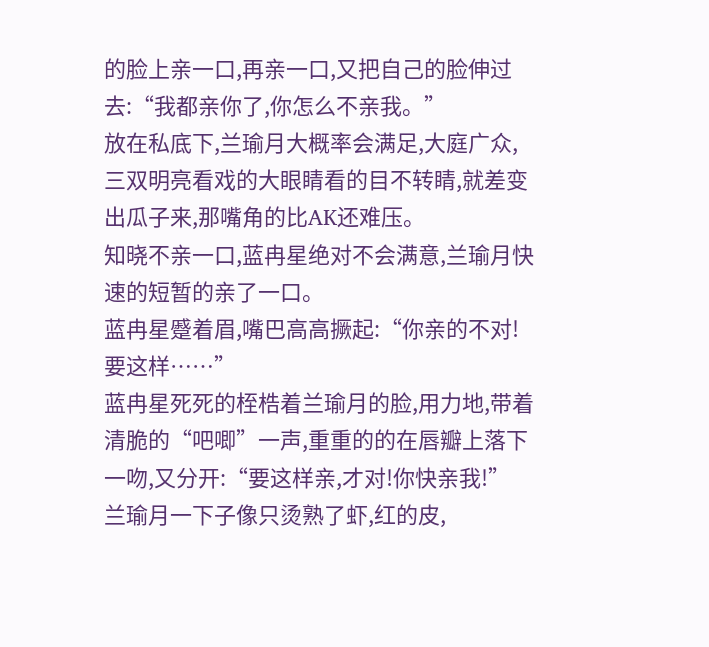的脸上亲一口,再亲一口,又把自己的脸伸过去:“我都亲你了,你怎么不亲我。”
放在私底下,兰瑜月大概率会满足,大庭广众,三双明亮看戏的大眼睛看的目不转睛,就差变出瓜子来,那嘴角的比AK还难压。
知晓不亲一口,蓝冉星绝对不会满意,兰瑜月快速的短暂的亲了一口。
蓝冉星蹙着眉,嘴巴高高撅起:“你亲的不对!要这样……”
蓝冉星死死的桎梏着兰瑜月的脸,用力地,带着清脆的“吧唧”一声,重重的的在唇瓣上落下一吻,又分开:“要这样亲,才对!你快亲我!”
兰瑜月一下子像只烫熟了虾,红的皮,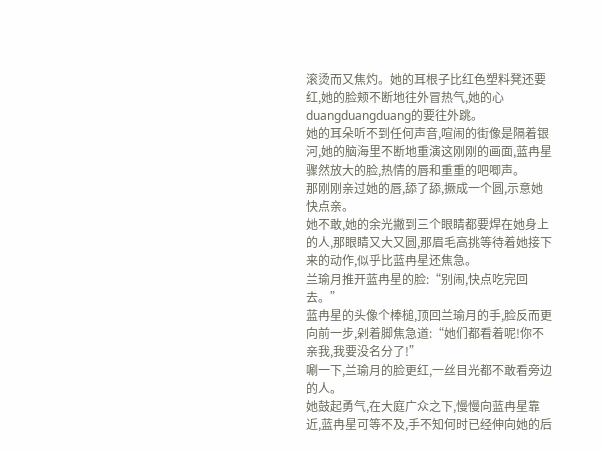滚烫而又焦灼。她的耳根子比红色塑料凳还要红,她的脸颊不断地往外冒热气,她的心duangduangduang的要往外跳。
她的耳朵听不到任何声音,喧闹的街像是隔着银河,她的脑海里不断地重演这刚刚的画面,蓝冉星骤然放大的脸,热情的唇和重重的吧唧声。
那刚刚亲过她的唇,舔了舔,撅成一个圆,示意她快点亲。
她不敢,她的余光撇到三个眼睛都要焊在她身上的人,那眼睛又大又圆,那眉毛高挑等待着她接下来的动作,似乎比蓝冉星还焦急。
兰瑜月推开蓝冉星的脸:“别闹,快点吃完回去。”
蓝冉星的头像个棒槌,顶回兰瑜月的手,脸反而更向前一步,剁着脚焦急道:“她们都看着呢!你不亲我,我要没名分了!”
唰一下,兰瑜月的脸更红,一丝目光都不敢看旁边的人。
她鼓起勇气,在大庭广众之下,慢慢向蓝冉星靠近,蓝冉星可等不及,手不知何时已经伸向她的后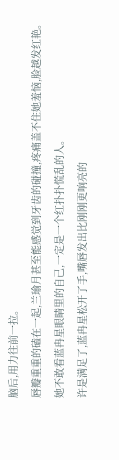脑后,用力往前一拉。
唇瓣重重的磕在一起,兰瑜月甚至能感觉到牙齿的碰撞,疼痛盖不住她羞恼,脸越发红艳。
她不敢看蓝冉星眼睛里的自己,一定是一个红扑扑慌乱的人。
许是满足了,蓝冉星松开了手,嘴唇发出比刚刚更响亮的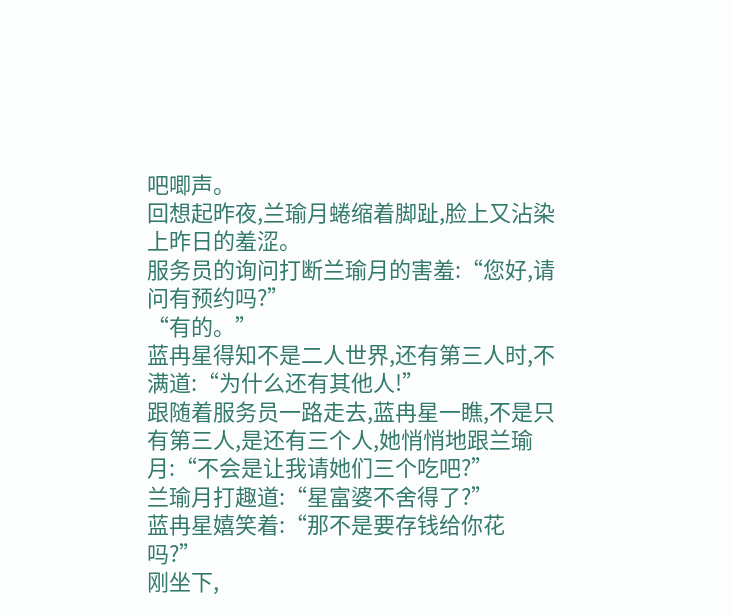吧唧声。
回想起昨夜,兰瑜月蜷缩着脚趾,脸上又沾染上昨日的羞涩。
服务员的询问打断兰瑜月的害羞:“您好,请问有预约吗?”
“有的。”
蓝冉星得知不是二人世界,还有第三人时,不满道:“为什么还有其他人!”
跟随着服务员一路走去,蓝冉星一瞧,不是只有第三人,是还有三个人,她悄悄地跟兰瑜月:“不会是让我请她们三个吃吧?”
兰瑜月打趣道:“星富婆不舍得了?”
蓝冉星嬉笑着:“那不是要存钱给你花吗?”
刚坐下,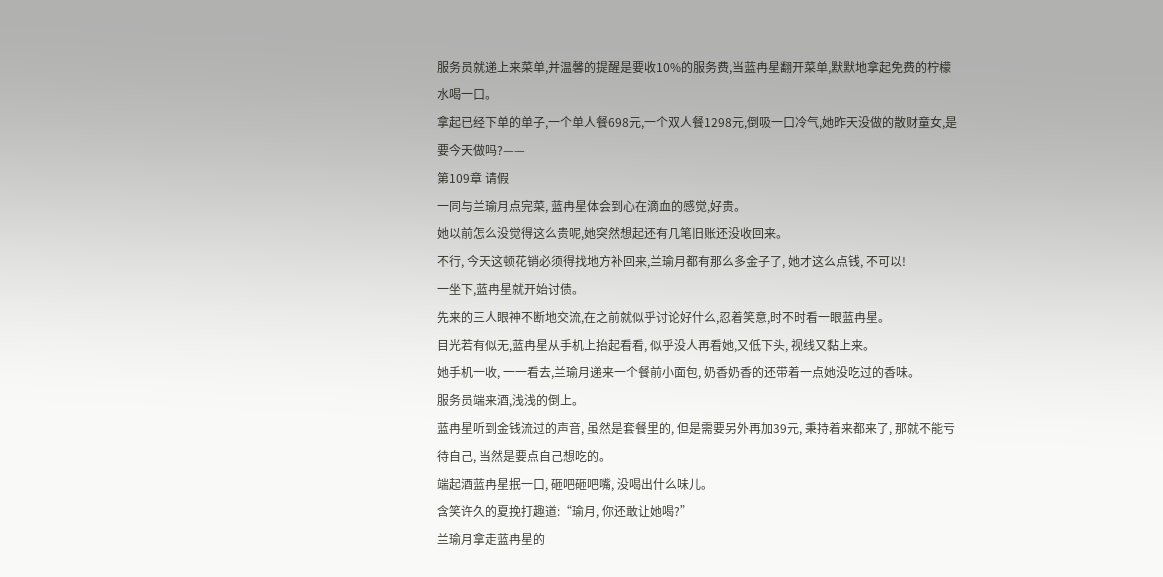服务员就递上来菜单,并温馨的提醒是要收10%的服务费,当蓝冉星翻开菜单,默默地拿起免费的柠檬水喝一口。
拿起已经下单的单子,一个单人餐698元,一个双人餐1298元,倒吸一口冷气,她昨天没做的散财童女,是要今天做吗?——
第109章 请假
一同与兰瑜月点完菜, 蓝冉星体会到心在滴血的感觉,好贵。
她以前怎么没觉得这么贵呢,她突然想起还有几笔旧账还没收回来。
不行, 今天这顿花销必须得找地方补回来,兰瑜月都有那么多金子了, 她才这么点钱, 不可以!
一坐下,蓝冉星就开始讨债。
先来的三人眼神不断地交流,在之前就似乎讨论好什么,忍着笑意,时不时看一眼蓝冉星。
目光若有似无,蓝冉星从手机上抬起看看, 似乎没人再看她,又低下头, 视线又黏上来。
她手机一收, 一一看去,兰瑜月递来一个餐前小面包, 奶香奶香的还带着一点她没吃过的香味。
服务员端来酒,浅浅的倒上。
蓝冉星听到金钱流过的声音, 虽然是套餐里的, 但是需要另外再加39元, 秉持着来都来了, 那就不能亏待自己, 当然是要点自己想吃的。
端起酒蓝冉星抿一口, 砸吧砸吧嘴, 没喝出什么味儿。
含笑许久的夏挽打趣道:“瑜月, 你还敢让她喝?”
兰瑜月拿走蓝冉星的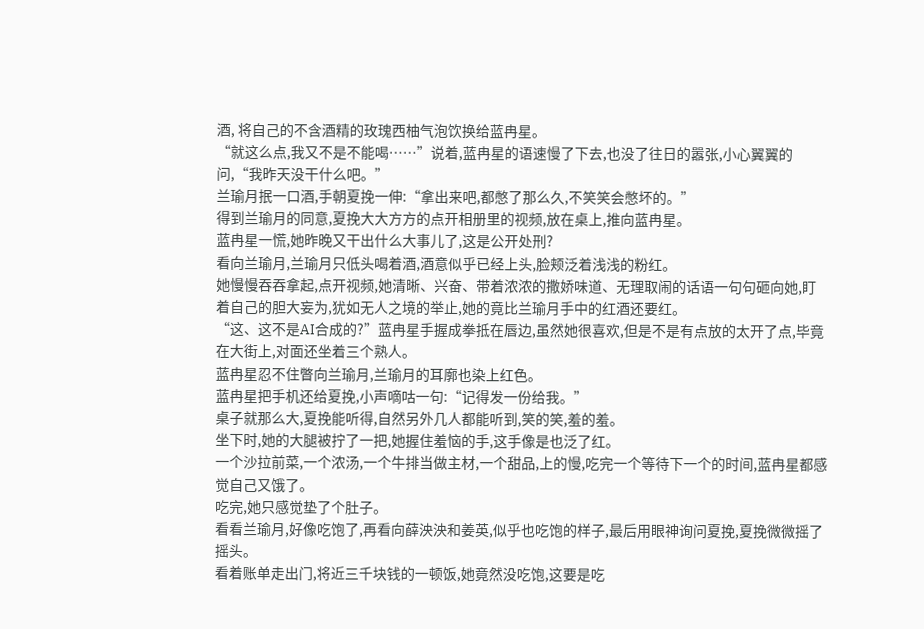酒, 将自己的不含酒精的玫瑰西柚气泡饮换给蓝冉星。
“就这么点,我又不是不能喝……”说着,蓝冉星的语速慢了下去,也没了往日的嚣张,小心翼翼的问,“我昨天没干什么吧。”
兰瑜月抿一口酒,手朝夏挽一伸:“拿出来吧,都憋了那么久,不笑笑会憋坏的。”
得到兰瑜月的同意,夏挽大大方方的点开相册里的视频,放在桌上,推向蓝冉星。
蓝冉星一慌,她昨晚又干出什么大事儿了,这是公开处刑?
看向兰瑜月,兰瑜月只低头喝着酒,酒意似乎已经上头,脸颊泛着浅浅的粉红。
她慢慢吞吞拿起,点开视频,她清晰、兴奋、带着浓浓的撒娇味道、无理取闹的话语一句句砸向她,盯着自己的胆大妄为,犹如无人之境的举止,她的竟比兰瑜月手中的红酒还要红。
“这、这不是AI合成的?”蓝冉星手握成拳抵在唇边,虽然她很喜欢,但是不是有点放的太开了点,毕竟在大街上,对面还坐着三个熟人。
蓝冉星忍不住瞥向兰瑜月,兰瑜月的耳廓也染上红色。
蓝冉星把手机还给夏挽,小声嘀咕一句:“记得发一份给我。”
桌子就那么大,夏挽能听得,自然另外几人都能听到,笑的笑,羞的羞。
坐下时,她的大腿被拧了一把,她握住羞恼的手,这手像是也泛了红。
一个沙拉前菜,一个浓汤,一个牛排当做主材,一个甜品,上的慢,吃完一个等待下一个的时间,蓝冉星都感觉自己又饿了。
吃完,她只感觉垫了个肚子。
看看兰瑜月,好像吃饱了,再看向薛泱泱和姜英,似乎也吃饱的样子,最后用眼神询问夏挽,夏挽微微摇了摇头。
看着账单走出门,将近三千块钱的一顿饭,她竟然没吃饱,这要是吃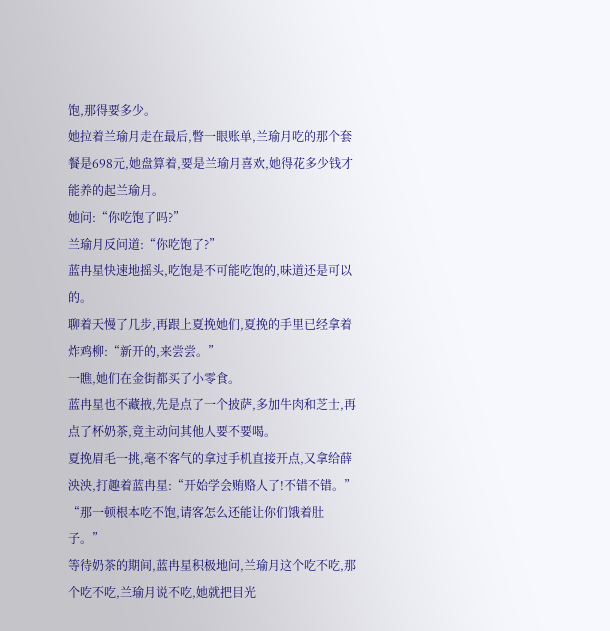饱,那得要多少。
她拉着兰瑜月走在最后,瞥一眼账单,兰瑜月吃的那个套餐是698元,她盘算着,要是兰瑜月喜欢,她得花多少钱才能养的起兰瑜月。
她问:“你吃饱了吗?”
兰瑜月反问道:“你吃饱了?”
蓝冉星快速地摇头,吃饱是不可能吃饱的,味道还是可以的。
聊着天慢了几步,再跟上夏挽她们,夏挽的手里已经拿着炸鸡柳:“新开的,来尝尝。”
一瞧,她们在金街都买了小零食。
蓝冉星也不藏掖,先是点了一个披萨,多加牛肉和芝士,再点了杯奶茶,竟主动问其他人要不要喝。
夏挽眉毛一挑,毫不客气的拿过手机直接开点,又拿给薛泱泱,打趣着蓝冉星:“开始学会贿赂人了!不错不错。”
“那一顿根本吃不饱,请客怎么还能让你们饿着肚子。”
等待奶茶的期间,蓝冉星积极地问,兰瑜月这个吃不吃,那个吃不吃,兰瑜月说不吃,她就把目光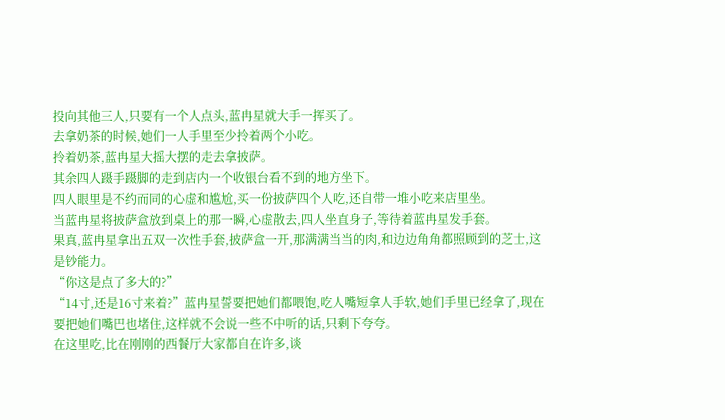投向其他三人,只要有一个人点头,蓝冉星就大手一挥买了。
去拿奶茶的时候,她们一人手里至少拎着两个小吃。
拎着奶茶,蓝冉星大摇大摆的走去拿披萨。
其余四人蹑手蹑脚的走到店内一个收银台看不到的地方坐下。
四人眼里是不约而同的心虚和尴尬,买一份披萨四个人吃,还自带一堆小吃来店里坐。
当蓝冉星将披萨盒放到桌上的那一瞬,心虚散去,四人坐直身子,等待着蓝冉星发手套。
果真,蓝冉星拿出五双一次性手套,披萨盒一开,那满满当当的肉,和边边角角都照顾到的芝士,这是钞能力。
“你这是点了多大的?”
“14寸,还是16寸来着?”蓝冉星誓要把她们都喂饱,吃人嘴短拿人手软,她们手里已经拿了,现在要把她们嘴巴也堵住,这样就不会说一些不中听的话,只剩下夸夸。
在这里吃,比在刚刚的西餐厅大家都自在许多,谈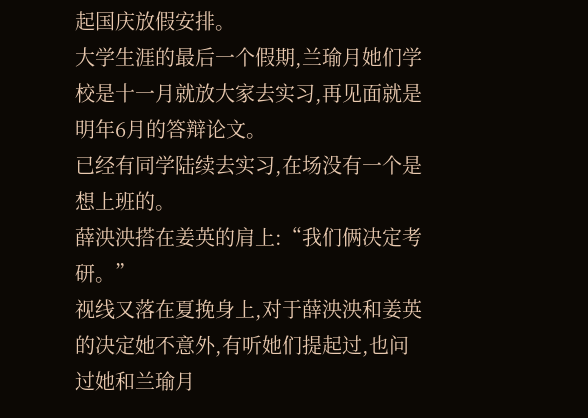起国庆放假安排。
大学生涯的最后一个假期,兰瑜月她们学校是十一月就放大家去实习,再见面就是明年6月的答辩论文。
已经有同学陆续去实习,在场没有一个是想上班的。
薛泱泱搭在姜英的肩上:“我们俩决定考研。”
视线又落在夏挽身上,对于薛泱泱和姜英的决定她不意外,有听她们提起过,也问过她和兰瑜月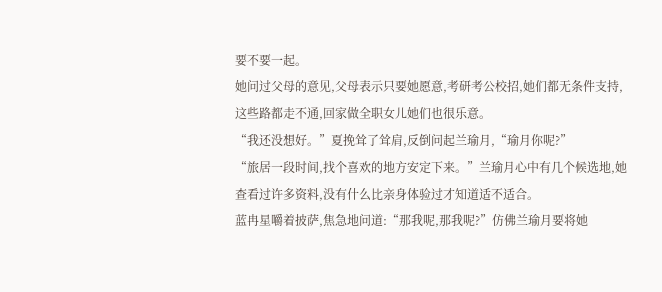要不要一起。
她问过父母的意见,父母表示只要她愿意,考研考公校招,她们都无条件支持,这些路都走不通,回家做全职女儿她们也很乐意。
“我还没想好。”夏挽耸了耸肩,反倒问起兰瑜月,“瑜月你呢?”
“旅居一段时间,找个喜欢的地方安定下来。”兰瑜月心中有几个候选地,她查看过许多资料,没有什么比亲身体验过才知道适不适合。
蓝冉星嚼着披萨,焦急地问道:“那我呢,那我呢?”仿佛兰瑜月要将她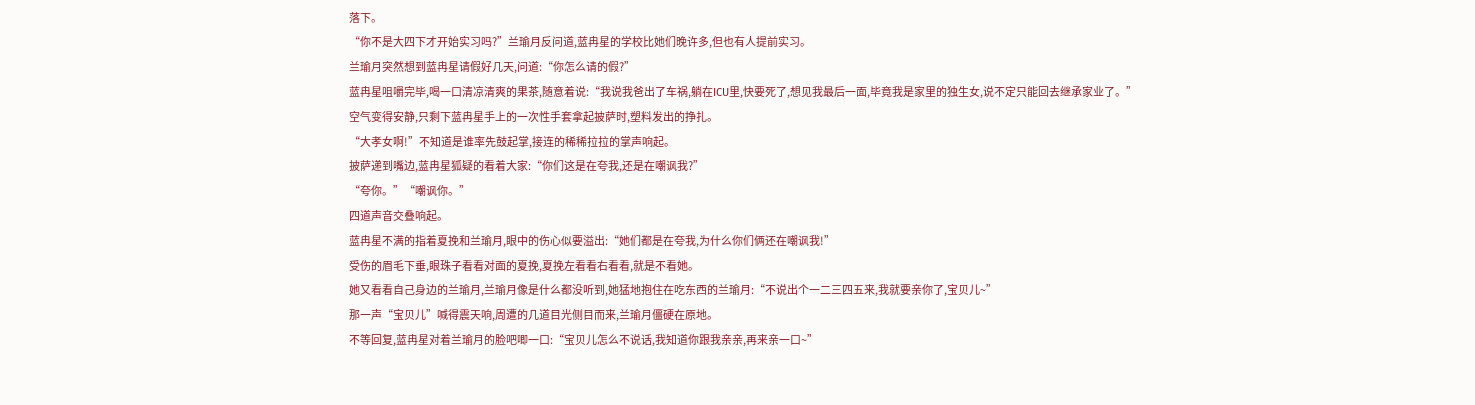落下。
“你不是大四下才开始实习吗?”兰瑜月反问道,蓝冉星的学校比她们晚许多,但也有人提前实习。
兰瑜月突然想到蓝冉星请假好几天,问道:“你怎么请的假?”
蓝冉星咀嚼完毕,喝一口清凉清爽的果茶,随意着说:“我说我爸出了车祸,躺在ICU里,快要死了,想见我最后一面,毕竟我是家里的独生女,说不定只能回去继承家业了。”
空气变得安静,只剩下蓝冉星手上的一次性手套拿起披萨时,塑料发出的挣扎。
“大孝女啊!”不知道是谁率先鼓起掌,接连的稀稀拉拉的掌声响起。
披萨递到嘴边,蓝冉星狐疑的看着大家:“你们这是在夸我,还是在嘲讽我?”
“夸你。”“嘲讽你。”
四道声音交叠响起。
蓝冉星不满的指着夏挽和兰瑜月,眼中的伤心似要溢出:“她们都是在夸我,为什么你们俩还在嘲讽我!”
受伤的眉毛下垂,眼珠子看看对面的夏挽,夏挽左看看右看看,就是不看她。
她又看看自己身边的兰瑜月,兰瑜月像是什么都没听到,她猛地抱住在吃东西的兰瑜月:“不说出个一二三四五来,我就要亲你了,宝贝儿~”
那一声“宝贝儿”喊得震天响,周遭的几道目光侧目而来,兰瑜月僵硬在原地。
不等回复,蓝冉星对着兰瑜月的脸吧唧一口:“宝贝儿怎么不说话,我知道你跟我亲亲,再来亲一口~”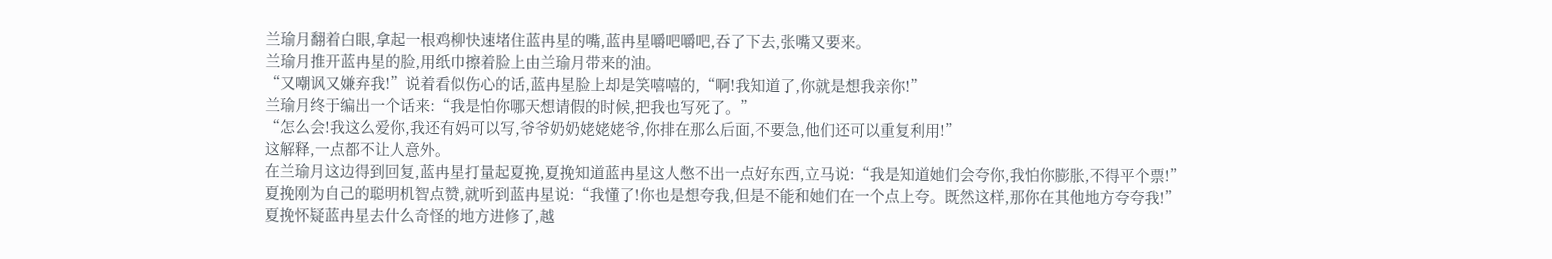兰瑜月翻着白眼,拿起一根鸡柳快速堵住蓝冉星的嘴,蓝冉星嚼吧嚼吧,吞了下去,张嘴又要来。
兰瑜月推开蓝冉星的脸,用纸巾擦着脸上由兰瑜月带来的油。
“又嘲讽又嫌弃我!”说着看似伤心的话,蓝冉星脸上却是笑嘻嘻的,“啊!我知道了,你就是想我亲你!”
兰瑜月终于编出一个话来:“我是怕你哪天想请假的时候,把我也写死了。”
“怎么会!我这么爱你,我还有妈可以写,爷爷奶奶姥姥姥爷,你排在那么后面,不要急,他们还可以重复利用!”
这解释,一点都不让人意外。
在兰瑜月这边得到回复,蓝冉星打量起夏挽,夏挽知道蓝冉星这人憋不出一点好东西,立马说:“我是知道她们会夸你,我怕你膨胀,不得平个票!”
夏挽刚为自己的聪明机智点赞,就听到蓝冉星说:“我懂了!你也是想夸我,但是不能和她们在一个点上夸。既然这样,那你在其他地方夸夸我!”
夏挽怀疑蓝冉星去什么奇怪的地方进修了,越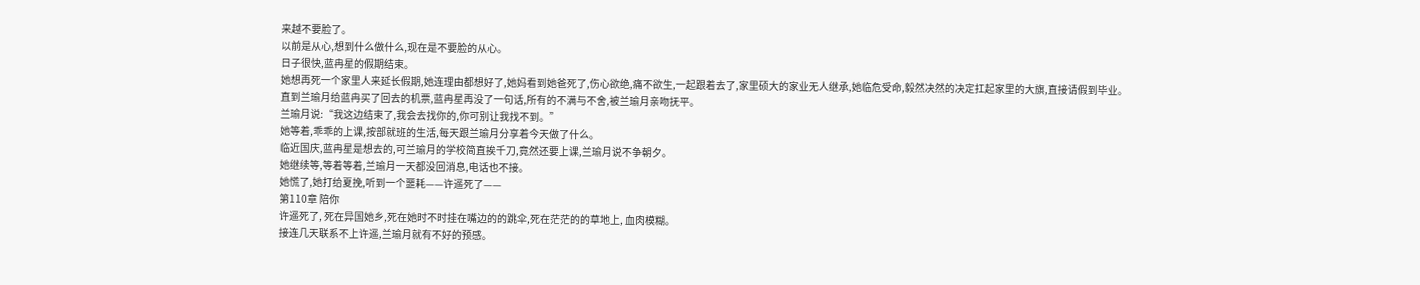来越不要脸了。
以前是从心,想到什么做什么,现在是不要脸的从心。
日子很快,蓝冉星的假期结束。
她想再死一个家里人来延长假期,她连理由都想好了,她妈看到她爸死了,伤心欲绝,痛不欲生,一起跟着去了,家里硕大的家业无人继承,她临危受命,毅然决然的决定扛起家里的大旗,直接请假到毕业。
直到兰瑜月给蓝冉买了回去的机票,蓝冉星再没了一句话,所有的不满与不舍,被兰瑜月亲吻抚平。
兰瑜月说:“我这边结束了,我会去找你的,你可别让我找不到。”
她等着,乖乖的上课,按部就班的生活,每天跟兰瑜月分享着今天做了什么。
临近国庆,蓝冉星是想去的,可兰瑜月的学校简直挨千刀,竟然还要上课,兰瑜月说不争朝夕。
她继续等,等着等着,兰瑜月一天都没回消息,电话也不接。
她慌了,她打给夏挽,听到一个噩耗——许遥死了——
第110章 陪你
许遥死了, 死在异国她乡,死在她时不时挂在嘴边的的跳伞,死在茫茫的的草地上, 血肉模糊。
接连几天联系不上许遥,兰瑜月就有不好的预感。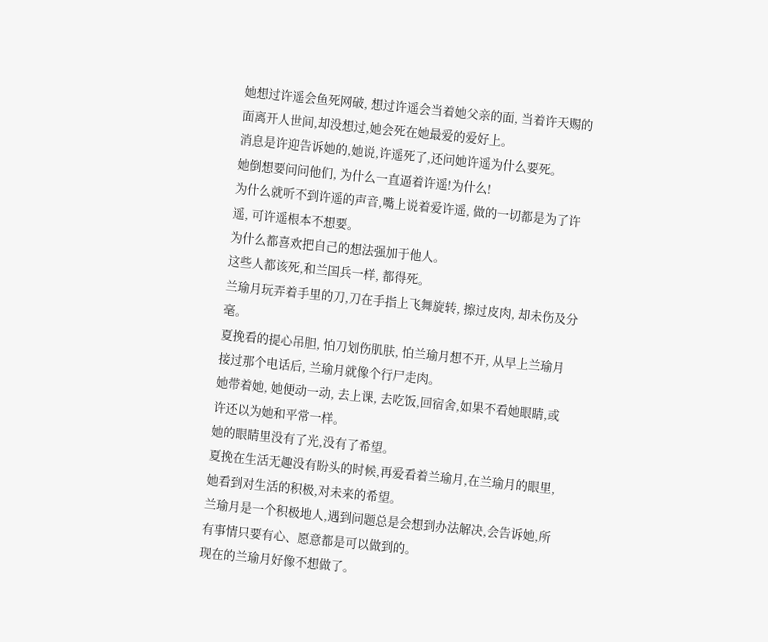她想过许遥会鱼死网破, 想过许遥会当着她父亲的面, 当着许天赐的面离开人世间,却没想过,她会死在她最爱的爱好上。
消息是许迎告诉她的,她说,许遥死了,还问她许遥为什么要死。
她倒想要问问他们, 为什么一直逼着许遥!为什么!
为什么就听不到许遥的声音,嘴上说着爱许遥, 做的一切都是为了许遥, 可许遥根本不想要。
为什么都喜欢把自己的想法强加于他人。
这些人都该死,和兰国兵一样, 都得死。
兰瑜月玩弄着手里的刀,刀在手指上飞舞旋转, 擦过皮肉, 却未伤及分毫。
夏挽看的提心吊胆, 怕刀划伤肌肤, 怕兰瑜月想不开, 从早上兰瑜月接过那个电话后, 兰瑜月就像个行尸走肉。
她带着她, 她便动一动, 去上课, 去吃饭,回宿舍,如果不看她眼睛,或许还以为她和平常一样。
她的眼睛里没有了光,没有了希望。
夏挽在生活无趣没有盼头的时候,再爱看着兰瑜月,在兰瑜月的眼里,她看到对生活的积极,对未来的希望。
兰瑜月是一个积极地人,遇到问题总是会想到办法解决,会告诉她,所有事情只要有心、愿意都是可以做到的。
现在的兰瑜月好像不想做了。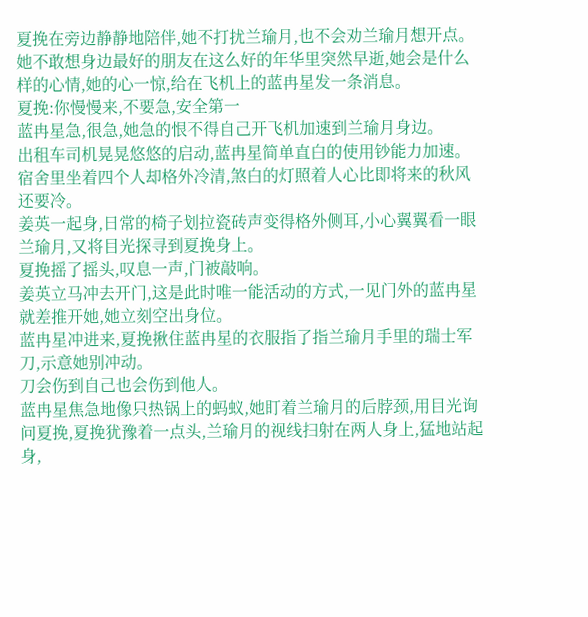夏挽在旁边静静地陪伴,她不打扰兰瑜月,也不会劝兰瑜月想开点。
她不敢想身边最好的朋友在这么好的年华里突然早逝,她会是什么样的心情,她的心一惊,给在飞机上的蓝冉星发一条消息。
夏挽:你慢慢来,不要急,安全第一
蓝冉星急,很急,她急的恨不得自己开飞机加速到兰瑜月身边。
出租车司机晃晃悠悠的启动,蓝冉星简单直白的使用钞能力加速。
宿舍里坐着四个人却格外冷清,煞白的灯照着人心比即将来的秋风还要冷。
姜英一起身,日常的椅子划拉瓷砖声变得格外侧耳,小心翼翼看一眼兰瑜月,又将目光探寻到夏挽身上。
夏挽摇了摇头,叹息一声,门被敲响。
姜英立马冲去开门,这是此时唯一能活动的方式,一见门外的蓝冉星就差推开她,她立刻空出身位。
蓝冉星冲进来,夏挽揪住蓝冉星的衣服指了指兰瑜月手里的瑞士军刀,示意她别冲动。
刀会伤到自己也会伤到他人。
蓝冉星焦急地像只热锅上的蚂蚁,她盯着兰瑜月的后脖颈,用目光询问夏挽,夏挽犹豫着一点头,兰瑜月的视线扫射在两人身上,猛地站起身,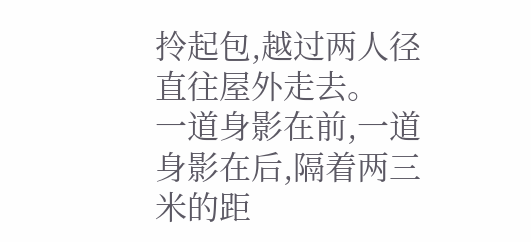拎起包,越过两人径直往屋外走去。
一道身影在前,一道身影在后,隔着两三米的距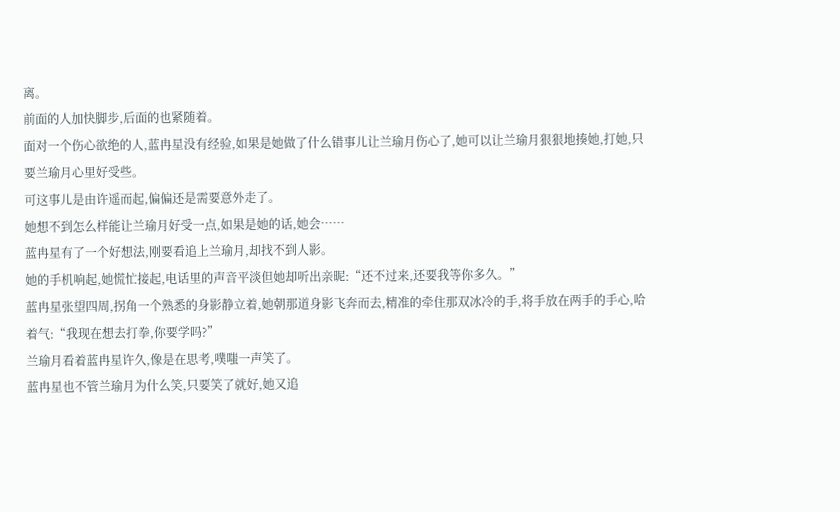离。
前面的人加快脚步,后面的也紧随着。
面对一个伤心欲绝的人,蓝冉星没有经验,如果是她做了什么错事儿让兰瑜月伤心了,她可以让兰瑜月狠狠地揍她,打她,只要兰瑜月心里好受些。
可这事儿是由许遥而起,偏偏还是需要意外走了。
她想不到怎么样能让兰瑜月好受一点,如果是她的话,她会……
蓝冉星有了一个好想法,刚要看追上兰瑜月,却找不到人影。
她的手机响起,她慌忙接起,电话里的声音平淡但她却听出亲昵:“还不过来,还要我等你多久。”
蓝冉星张望四周,拐角一个熟悉的身影静立着,她朝那道身影飞奔而去,精准的牵住那双冰冷的手,将手放在两手的手心,哈着气:“我现在想去打拳,你要学吗?”
兰瑜月看着蓝冉星许久,像是在思考,噗嗤一声笑了。
蓝冉星也不管兰瑜月为什么笑,只要笑了就好,她又追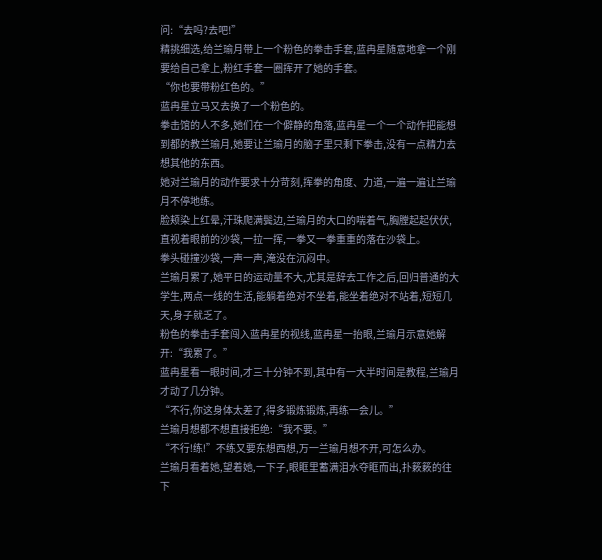问:“去吗?去吧!”
精挑细选,给兰瑜月带上一个粉色的拳击手套,蓝冉星随意地拿一个刚要给自己拿上,粉红手套一圈挥开了她的手套。
“你也要带粉红色的。”
蓝冉星立马又去换了一个粉色的。
拳击馆的人不多,她们在一个僻静的角落,蓝冉星一个一个动作把能想到都的教兰瑜月,她要让兰瑜月的脑子里只剩下拳击,没有一点精力去想其他的东西。
她对兰瑜月的动作要求十分苛刻,挥拳的角度、力道,一遍一遍让兰瑜月不停地练。
脸颊染上红晕,汗珠爬满鬓边,兰瑜月的大口的喘着气,胸膛起起伏伏,直视着眼前的沙袋,一拉一挥,一拳又一拳重重的落在沙袋上。
拳头碰撞沙袋,一声一声,淹没在沉闷中。
兰瑜月累了,她平日的运动量不大,尤其是辞去工作之后,回归普通的大学生,两点一线的生活,能躺着绝对不坐着,能坐着绝对不站着,短短几天,身子就乏了。
粉色的拳击手套闯入蓝冉星的视线,蓝冉星一抬眼,兰瑜月示意她解开:“我累了。”
蓝冉星看一眼时间,才三十分钟不到,其中有一大半时间是教程,兰瑜月才动了几分钟。
“不行,你这身体太差了,得多锻炼锻炼,再练一会儿。”
兰瑜月想都不想直接拒绝:“我不要。”
“不行!练!”不练又要东想西想,万一兰瑜月想不开,可怎么办。
兰瑜月看着她,望着她,一下子,眼眶里蓄满泪水夺眶而出,扑簌簌的往下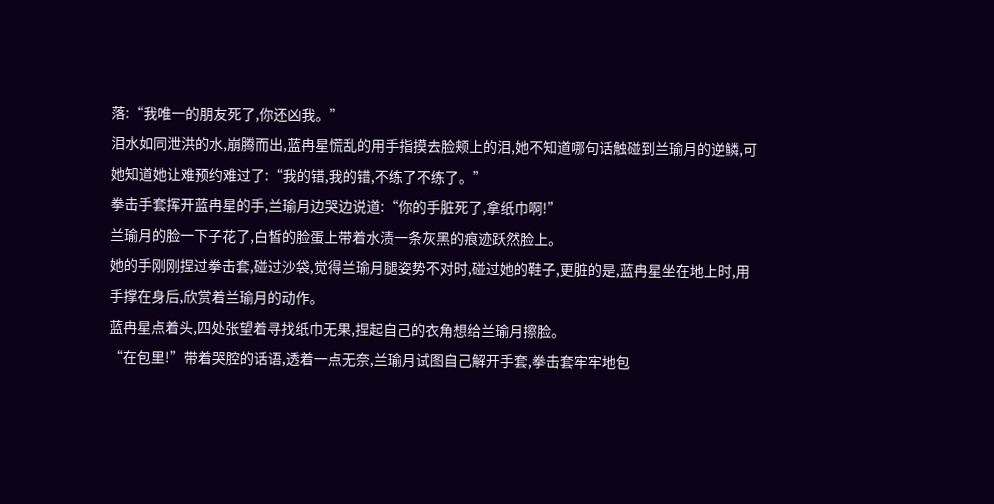落:“我唯一的朋友死了,你还凶我。”
泪水如同泄洪的水,崩腾而出,蓝冉星慌乱的用手指摸去脸颊上的泪,她不知道哪句话触碰到兰瑜月的逆鳞,可她知道她让难预约难过了:“我的错,我的错,不练了不练了。”
拳击手套挥开蓝冉星的手,兰瑜月边哭边说道:“你的手脏死了,拿纸巾啊!”
兰瑜月的脸一下子花了,白皙的脸蛋上带着水渍一条灰黑的痕迹跃然脸上。
她的手刚刚捏过拳击套,碰过沙袋,觉得兰瑜月腿姿势不对时,碰过她的鞋子,更脏的是,蓝冉星坐在地上时,用手撑在身后,欣赏着兰瑜月的动作。
蓝冉星点着头,四处张望着寻找纸巾无果,捏起自己的衣角想给兰瑜月擦脸。
“在包里!”带着哭腔的话语,透着一点无奈,兰瑜月试图自己解开手套,拳击套牢牢地包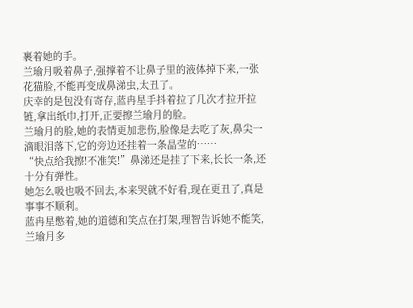裹着她的手。
兰瑜月吸着鼻子,强撑着不让鼻子里的液体掉下来,一张花猫脸,不能再变成鼻涕虫,太丑了。
庆幸的是包没有寄存,蓝冉星手抖着拉了几次才拉开拉链,拿出纸巾,打开,正要擦兰瑜月的脸。
兰瑜月的脸,她的表情更加悲伤,脸像是去吃了灰,鼻尖一滴眼泪落下,它的旁边还挂着一条晶莹的……
“快点给我擦!不准笑!”鼻涕还是挂了下来,长长一条,还十分有弹性。
她怎么吸也吸不回去,本来哭就不好看,现在更丑了,真是事事不顺利。
蓝冉星憋着,她的道德和笑点在打架,理智告诉她不能笑,兰瑜月多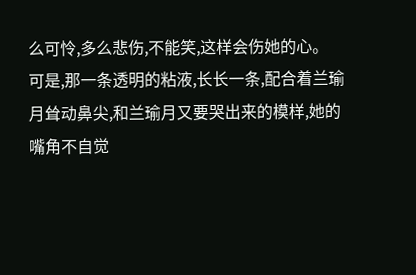么可怜,多么悲伤,不能笑,这样会伤她的心。
可是,那一条透明的粘液,长长一条,配合着兰瑜月耸动鼻尖,和兰瑜月又要哭出来的模样,她的嘴角不自觉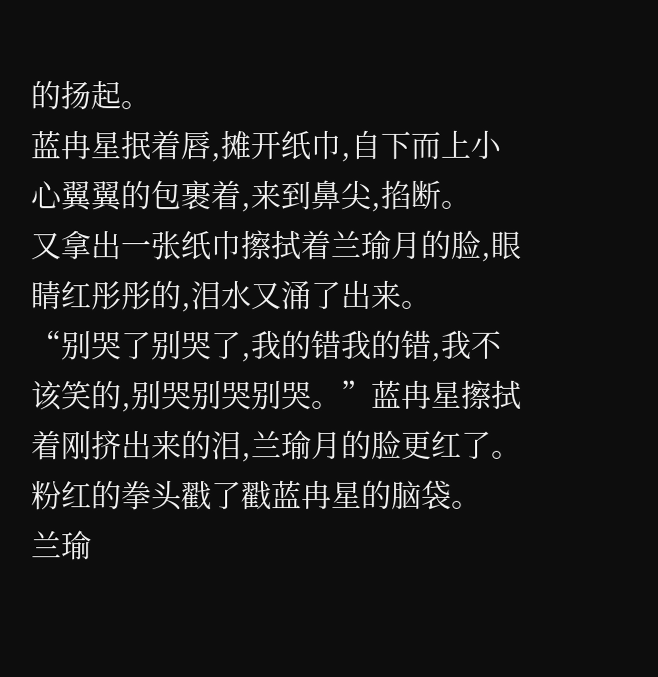的扬起。
蓝冉星抿着唇,摊开纸巾,自下而上小心翼翼的包裹着,来到鼻尖,掐断。
又拿出一张纸巾擦拭着兰瑜月的脸,眼睛红彤彤的,泪水又涌了出来。
“别哭了别哭了,我的错我的错,我不该笑的,别哭别哭别哭。”蓝冉星擦拭着刚挤出来的泪,兰瑜月的脸更红了。
粉红的拳头戳了戳蓝冉星的脑袋。
兰瑜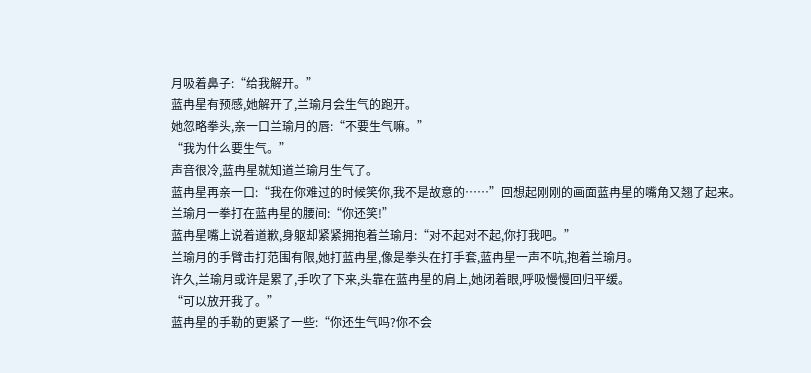月吸着鼻子:“给我解开。”
蓝冉星有预感,她解开了,兰瑜月会生气的跑开。
她忽略拳头,亲一口兰瑜月的唇:“不要生气嘛。”
“我为什么要生气。”
声音很冷,蓝冉星就知道兰瑜月生气了。
蓝冉星再亲一口:“我在你难过的时候笑你,我不是故意的……”回想起刚刚的画面蓝冉星的嘴角又翘了起来。
兰瑜月一拳打在蓝冉星的腰间:“你还笑!”
蓝冉星嘴上说着道歉,身躯却紧紧拥抱着兰瑜月:“对不起对不起,你打我吧。”
兰瑜月的手臂击打范围有限,她打蓝冉星,像是拳头在打手套,蓝冉星一声不吭,抱着兰瑜月。
许久,兰瑜月或许是累了,手吹了下来,头靠在蓝冉星的肩上,她闭着眼,呼吸慢慢回归平缓。
“可以放开我了。”
蓝冉星的手勒的更紧了一些:“你还生气吗?你不会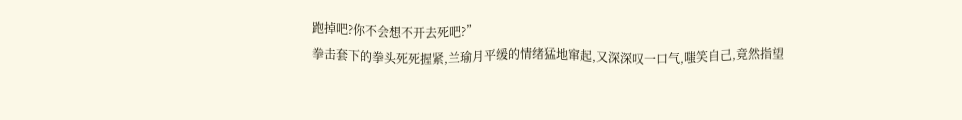跑掉吧?你不会想不开去死吧?”
拳击套下的拳头死死握紧,兰瑜月平缓的情绪猛地窜起,又深深叹一口气,嗤笑自己,竟然指望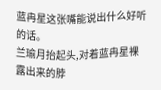蓝冉星这张嘴能说出什么好听的话。
兰瑜月抬起头,对着蓝冉星裸露出来的脖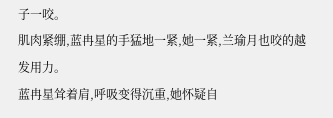子一咬。
肌肉紧绷,蓝冉星的手猛地一紧,她一紧,兰瑜月也咬的越发用力。
蓝冉星耸着肩,呼吸变得沉重,她怀疑自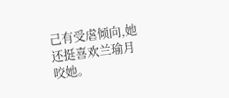己有受虐倾向,她还挺喜欢兰瑜月咬她。